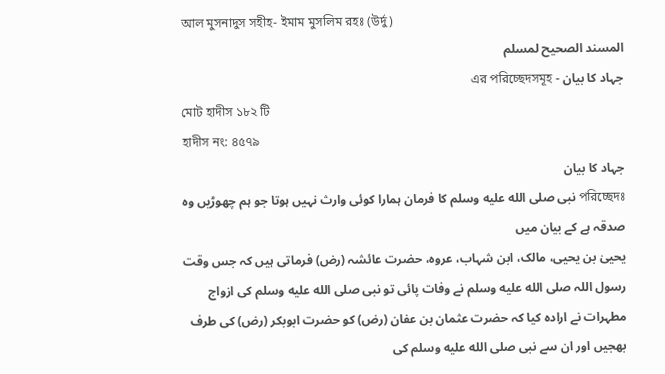আল মুসনাদুস সহীহ- ইমাম মুসলিম রহঃ (উর্দু)
المسند الصحيح لمسلم
جہاد کا بیان - এর পরিচ্ছেদসমূহ
মোট হাদীস ১৮২ টি
হাদীস নং: ৪৫৭৯
جہاد کا بیان
পরিচ্ছেদঃ نبی صلى الله عليه وسلم کا فرمان ہمارا کوئی وارث نہیں ہوتا جو ہم چھوڑیں وہ صدقہ ہے کے بیان میں
یحییٰ بن یحیی، مالک، ابن شہاب، عروہ، حضرت عائشہ (رض) فرماتی ہیں کہ جس وقت رسول اللہ صلى الله عليه وسلم نے وفات پائی تو نبی صلى الله عليه وسلم کی ازواج مطہرات نے ارادہ کیا کہ حضرت عثمان بن عفان (رض) کو حضرت ابوبکر (رض) کی طرف بھجیں اور ان سے نبی صلى الله عليه وسلم کی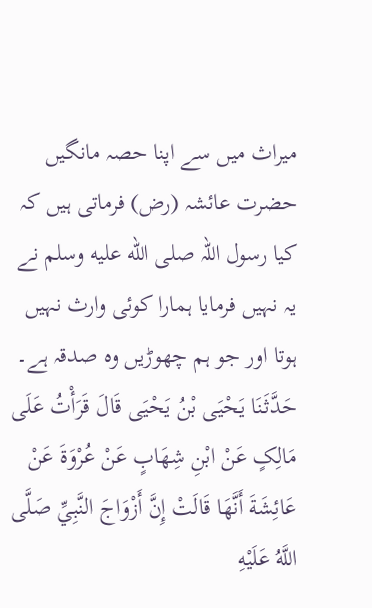میراث میں سے اپنا حصہ مانگیں حضرت عائشہ (رض) فرماتی ہیں کہ کیا رسول اللہ صلى الله عليه وسلم نے یہ نہیں فرمایا ہمارا کوئی وارث نہیں ہوتا اور جو ہم چھوڑیں وہ صدقہ ہے۔
حَدَّثَنَا يَحْيَی بْنُ يَحْيَی قَالَ قَرَأْتُ عَلَی مَالِکٍ عَنْ ابْنِ شِهَابٍ عَنْ عُرْوَةَ عَنْ عَائِشَةَ أَنَّهَا قَالَتْ إِنَّ أَزْوَاجَ النَّبِيِّ صَلَّی اللَّهُ عَلَيْهِ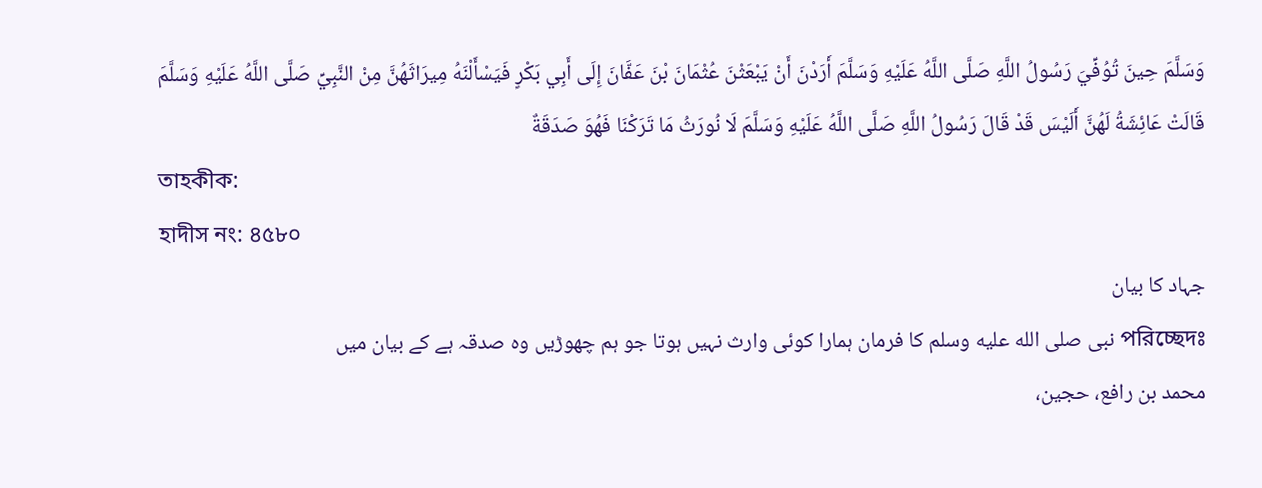وَسَلَّمَ حِينَ تُوُفِّيَ رَسُولُ اللَّهِ صَلَّی اللَّهُ عَلَيْهِ وَسَلَّمَ أَرَدْنَ أَنْ يَبْعَثْنَ عُثْمَانَ بْنَ عَفَّانَ إِلَی أَبِي بَکْرٍ فَيَسْأَلْنَهُ مِيرَاثَهُنَّ مِنْ النَّبِيِّ صَلَّی اللَّهُ عَلَيْهِ وَسَلَّمَ قَالَتْ عَائِشَةُ لَهُنَّ أَلَيْسَ قَدْ قَالَ رَسُولُ اللَّهِ صَلَّی اللَّهُ عَلَيْهِ وَسَلَّمَ لَا نُورَثُ مَا تَرَکْنَا فَهُوَ صَدَقَةٌ
তাহকীক:
হাদীস নং: ৪৫৮০
جہاد کا بیان
পরিচ্ছেদঃ نبی صلى الله عليه وسلم کا فرمان ہمارا کوئی وارث نہیں ہوتا جو ہم چھوڑیں وہ صدقہ ہے کے بیان میں
محمد بن رافع، حجین،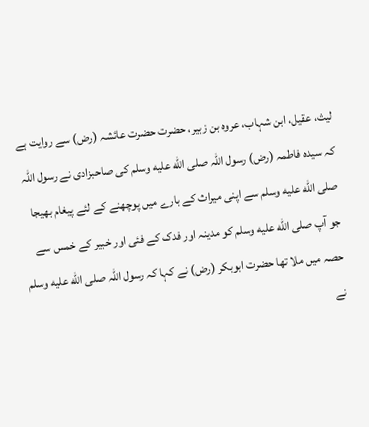لیث، عقیل، ابن شہاب، عروہ بن زبیر، حضرت حضرت عائشہ (رض) سے روایت ہے کہ سیدہ فاطمہ (رض) رسول اللہ صلى الله عليه وسلم کی صاحبزادی نے رسول اللہ صلى الله عليه وسلم سے اپنی میراث کے بارے میں پوچھنے کے لئے پیغام بھیجا جو آپ صلى الله عليه وسلم کو مدینہ اور فدک کے فئی اور خبیر کے خمس سے حصہ میں ملا تھا حضرت ابوبکر (رض) نے کہا کہ رسول اللہ صلى الله عليه وسلم نے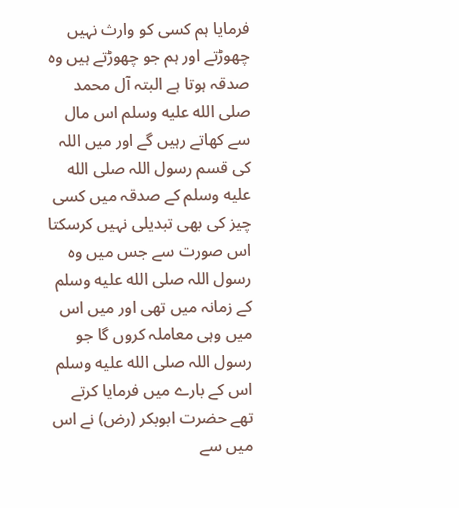فرمایا ہم کسی کو وارث نہیں چھوڑتے اور ہم جو چھوڑتے ہیں وہ صدقہ ہوتا ہے البتہ آل محمد صلى الله عليه وسلم اس مال سے کھاتے رہیں گے اور میں اللہ کی قسم رسول اللہ صلى الله عليه وسلم کے صدقہ میں کسی چیز کی بھی تبدیلی نہیں کرسکتا اس صورت سے جس میں وہ رسول اللہ صلى الله عليه وسلم کے زمانہ میں تھی اور میں اس میں وہی معاملہ کروں گا جو رسول اللہ صلى الله عليه وسلم اس کے بارے میں فرمایا کرتے تھے حضرت ابوبکر (رض) نے اس میں سے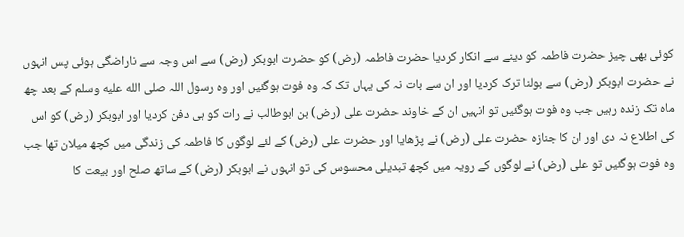کوئی بھی چیز حضرت فاطمہ کو دینے سے انکار کردیا حضرت فاطمہ (رض) کو حضرت ابوبکر (رض) سے اس وجہ سے ناراضگی ہوئی پس انہوں نے حضرت ابوبکر (رض) سے بولنا ترک کردیا اور ان سے بات نہ کی یہاں تک کہ وہ فوت ہوگئیں اور وہ رسول اللہ صلى الله عليه وسلم کے بعد چھ ماہ تک زندہ رہیں جب وہ فوت ہوگئیں تو انہیں ان کے خاوند حضرت علی (رض) بن ابوطالب نے رات کو ہی دفن کردیا اور ابوبکر (رض) کو اس کی اطلاع نہ دی اور ان کا جنازہ حضرت علی (رض) نے پڑھایا اور حضرت علی (رض) کے لئے لوگوں کا فاطمہ کی زندگی میں کچھ میلان تھا جب وہ فوت ہوگئیں تو علی (رض) نے لوگوں کے رویہ میں کچھ تبدیلی محسوس کی تو انہوں نے ابوبکر (رض) کے ساتھ صلح اور بیعت کا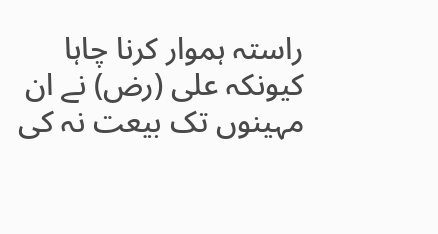راستہ ہموار کرنا چاہا کیونکہ علی (رض) نے ان مہینوں تک بیعت نہ کی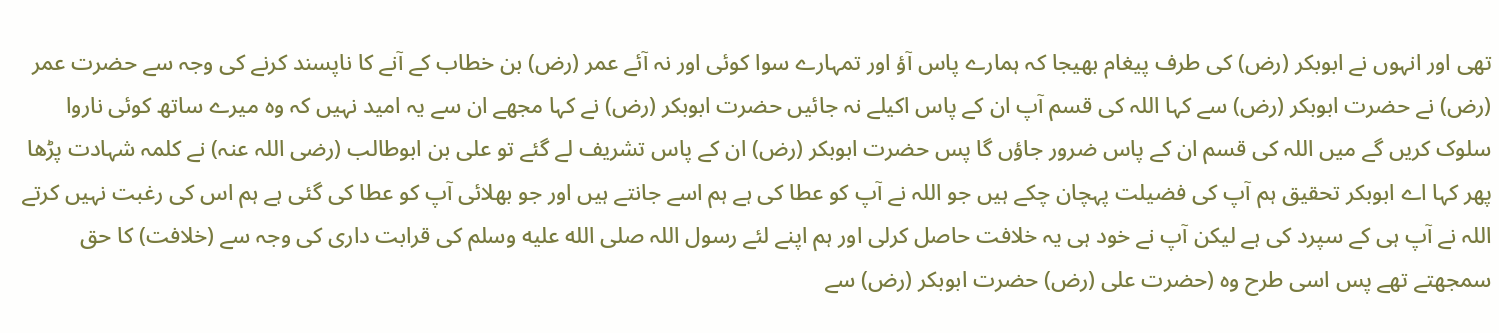تھی اور انہوں نے ابوبکر (رض) کی طرف پیغام بھیجا کہ ہمارے پاس آؤ اور تمہارے سوا کوئی اور نہ آئے عمر (رض) بن خطاب کے آنے کا ناپسند کرنے کی وجہ سے حضرت عمر (رض) نے حضرت ابوبکر (رض) سے کہا اللہ کی قسم آپ ان کے پاس اکیلے نہ جائیں حضرت ابوبکر (رض) نے کہا مجھے ان سے یہ امید نہیں کہ وہ میرے ساتھ کوئی ناروا سلوک کریں گے میں اللہ کی قسم ان کے پاس ضرور جاؤں گا پس حضرت ابوبکر (رض) ان کے پاس تشریف لے گئے تو علی بن ابوطالب (رضی اللہ عنہ) نے کلمہ شہادت پڑھا پھر کہا اے ابوبکر تحقیق ہم آپ کی فضیلت پہچان چکے ہیں جو اللہ نے آپ کو عطا کی ہے ہم اسے جانتے ہیں اور جو بھلائی آپ کو عطا کی گئی ہے ہم اس کی رغبت نہیں کرتے اللہ نے آپ ہی کے سپرد کی ہے لیکن آپ نے خود ہی یہ خلافت حاصل کرلی اور ہم اپنے لئے رسول اللہ صلى الله عليه وسلم کی قرابت داری کی وجہ سے (خلافت) کا حق سمجھتے تھے پس اسی طرح وہ (حضرت علی (رض) حضرت ابوبکر (رض) سے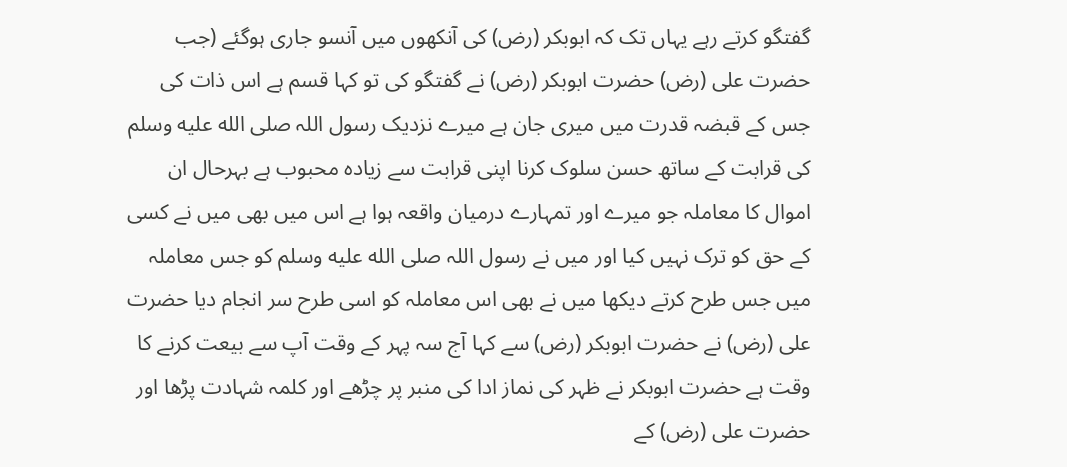گفتگو کرتے رہے یہاں تک کہ ابوبکر (رض) کی آنکھوں میں آنسو جاری ہوگئے (جب حضرت علی (رض) حضرت ابوبکر (رض) نے گفتگو کی تو کہا قسم ہے اس ذات کی جس کے قبضہ قدرت میں میری جان ہے میرے نزدیک رسول اللہ صلى الله عليه وسلم کی قرابت کے ساتھ حسن سلوک کرنا اپنی قرابت سے زیادہ محبوب ہے بہرحال ان اموال کا معاملہ جو میرے اور تمہارے درمیان واقعہ ہوا ہے اس میں بھی میں نے کسی کے حق کو ترک نہیں کیا اور میں نے رسول اللہ صلى الله عليه وسلم کو جس معاملہ میں جس طرح کرتے دیکھا میں نے بھی اس معاملہ کو اسی طرح سر انجام دیا حضرت علی (رض) نے حضرت ابوبکر (رض) سے کہا آج سہ پہر کے وقت آپ سے بیعت کرنے کا وقت ہے حضرت ابوبکر نے ظہر کی نماز ادا کی منبر پر چڑھے اور کلمہ شہادت پڑھا اور حضرت علی (رض) کے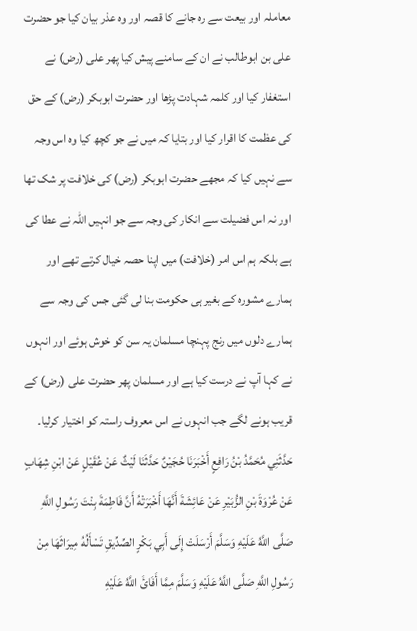معاملہ اور بیعت سے رہ جانے کا قصہ اور وہ عذر بیان کیا جو حضرت علی بن ابوطالب نے ان کے سامنے پیش کیا پھر علی (رض) نے استغفار کیا اور کلمہ شہادت پڑھا اور حضرت ابوبکر (رض) کے حق کی عظمت کا اقرار کیا اور بتایا کہ میں نے جو کچھ کیا وہ اس وجہ سے نہیں کیا کہ مجھے حضرت ابوبکر (رض) کی خلافت پر شک تھا اور نہ اس فضیلت سے انکار کی وجہ سے جو انہیں اللہ نے عطا کی ہے بلکہ ہم اس امر (خلافت) میں اپنا حصہ خیال کرتے تھے اور ہمارے مشورہ کے بغیر ہی حکومت بنا لی گئی جس کی وجہ سے ہمارے دلوں میں رنج پہنچا مسلمان یہ سن کو خوش ہوئے اور انہوں نے کہا آپ نے درست کیا ہے اور مسلمان پھر حضرت علی (رض) کے قریب ہونے لگے جب انہوں نے اس معروف راستہ کو اختیار کرلیا۔
حَدَّثَنِي مُحَمَّدُ بْنُ رَافِعٍ أَخْبَرَنَا حُجَيْنٌ حَدَّثَنَا لَيْثٌ عَنْ عُقَيْلٍ عَنْ ابْنِ شِهَابٍ عَنْ عُرْوَةَ بْنِ الزُّبَيْرِ عَنْ عَائِشَةَ أَنَّهَا أَخْبَرَتْهُ أَنَّ فَاطِمَةَ بِنْتَ رَسُولِ اللَّهِ صَلَّی اللَّهُ عَلَيْهِ وَسَلَّمَ أَرْسَلَتْ إِلَی أَبِي بَکْرٍ الصِّدِّيقِ تَسْأَلُهُ مِيرَاثَهَا مِنْ رَسُولِ اللَّهِ صَلَّی اللَّهُ عَلَيْهِ وَسَلَّمَ مِمَّا أَفَائَ اللَّهُ عَلَيْهِ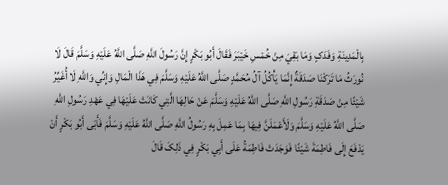بِالْمَدِينَةِ وَفَدَکٍ وَمَا بَقِيَ مِنْ خُمْسِ خَيْبَرَ فَقَالَ أَبُو بَکْرٍ إِنَّ رَسُولَ اللَّهِ صَلَّی اللَّهُ عَلَيْهِ وَسَلَّمَ قَالَ لَا نُورَثُ مَا تَرَکْنَا صَدَقَةٌ إِنَّمَا يَأْکُلُ آلُ مُحَمَّدٍ صَلَّی اللَّهُ عَلَيْهِ وَسَلَّمَ فِي هَذَا الْمَالِ وَإِنِّي وَاللَّهِ لَا أُغَيِّرُ شَيْئًا مِنْ صَدَقَةِ رَسُولِ اللَّهِ صَلَّی اللَّهُ عَلَيْهِ وَسَلَّمَ عَنْ حَالِهَا الَّتِي کَانَتْ عَلَيْهَا فِي عَهْدِ رَسُولِ اللَّهِ صَلَّی اللَّهُ عَلَيْهِ وَسَلَّمَ وَلَأَعْمَلَنَّ فِيهَا بِمَا عَمِلَ بِهِ رَسُولُ اللَّهِ صَلَّی اللَّهُ عَلَيْهِ وَسَلَّمَ فَأَبَی أَبُو بَکْرٍ أَنْ يَدْفَعَ إِلَی فَاطِمَةَ شَيْئًا فَوَجَدَتْ فَاطِمَةُ عَلَی أَبِي بَکْرٍ فِي ذَلِکَ قَالَ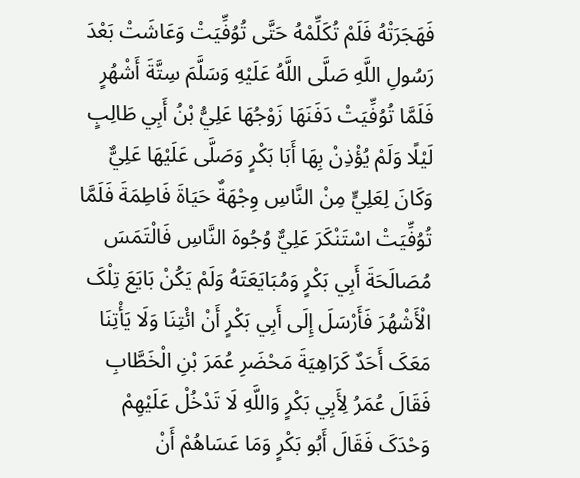فَهَجَرَتْهُ فَلَمْ تُکَلِّمْهُ حَتَّی تُوُفِّيَتْ وَعَاشَتْ بَعْدَ رَسُولِ اللَّهِ صَلَّی اللَّهُ عَلَيْهِ وَسَلَّمَ سِتَّةَ أَشْهُرٍ فَلَمَّا تُوُفِّيَتْ دَفَنَهَا زَوْجُهَا عَلِيُّ بْنُ أَبِي طَالِبٍ لَيْلًا وَلَمْ يُؤْذِنْ بِهَا أَبَا بَکْرٍ وَصَلَّی عَلَيْهَا عَلِيٌّ وَکَانَ لِعَلِيٍّ مِنْ النَّاسِ وِجْهَةٌ حَيَاةَ فَاطِمَةَ فَلَمَّا تُوُفِّيَتْ اسْتَنْکَرَ عَلِيٌّ وُجُوهَ النَّاسِ فَالْتَمَسَ مُصَالَحَةَ أَبِي بَکْرٍ وَمُبَايَعَتَهُ وَلَمْ يَکُنْ بَايَعَ تِلْکَ الْأَشْهُرَ فَأَرْسَلَ إِلَی أَبِي بَکْرٍ أَنْ ائْتِنَا وَلَا يَأْتِنَا مَعَکَ أَحَدٌ کَرَاهِيَةَ مَحْضَرِ عُمَرَ بْنِ الْخَطَّابِ فَقَالَ عُمَرُ لِأَبِي بَکْرٍ وَاللَّهِ لَا تَدْخُلْ عَلَيْهِمْ وَحْدَکَ فَقَالَ أَبُو بَکْرٍ وَمَا عَسَاهُمْ أَنْ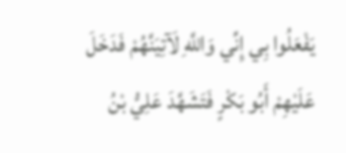يَفْعَلُوا بِي إِنِّي وَاللَّهِ لَآتِيَنَّهُمْ فَدَخَلَ عَلَيْهِمْ أَبُو بَکْرٍ فَتَشَهَّدَ عَلِيُّ بْنُ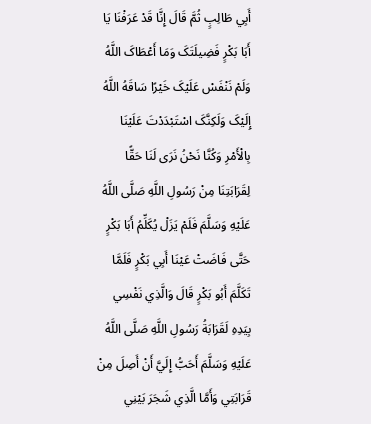أَبِي طَالِبٍ ثُمَّ قَالَ إِنَّا قَدْ عَرَفْنَا يَا أَبَا بَکْرٍ فَضِيلَتَکَ وَمَا أَعْطَاکَ اللَّهُ وَلَمْ نَنْفَسْ عَلَيْکَ خَيْرًا سَاقَهُ اللَّهُ إِلَيْکَ وَلَکِنَّکَ اسْتَبْدَدْتَ عَلَيْنَا بِالْأَمْرِ وَکُنَّا نَحْنُ نَرَی لَنَا حَقًّا لِقَرَابَتِنَا مِنْ رَسُولِ اللَّهِ صَلَّی اللَّهُ عَلَيْهِ وَسَلَّمَ فَلَمْ يَزَلْ يُکَلِّمُ أَبَا بَکْرٍ حَتَّی فَاضَتْ عَيْنَا أَبِي بَکْرٍ فَلَمَّا تَکَلَّمَ أَبُو بَکْرٍ قَالَ وَالَّذِي نَفْسِي بِيَدِهِ لَقَرَابَةُ رَسُولِ اللَّهِ صَلَّی اللَّهُ عَلَيْهِ وَسَلَّمَ أَحَبُّ إِلَيَّ أَنْ أَصِلَ مِنْ قَرَابَتِي وَأَمَّا الَّذِي شَجَرَ بَيْنِي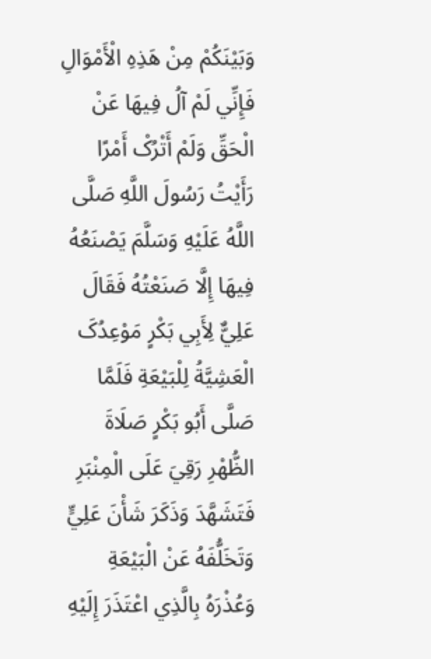وَبَيْنَکُمْ مِنْ هَذِهِ الْأَمْوَالِ فَإِنِّي لَمْ آلُ فِيهَا عَنْ الْحَقِّ وَلَمْ أَتْرُکْ أَمْرًا رَأَيْتُ رَسُولَ اللَّهِ صَلَّی اللَّهُ عَلَيْهِ وَسَلَّمَ يَصْنَعُهُ فِيهَا إِلَّا صَنَعْتُهُ فَقَالَ عَلِيٌّ لِأَبِي بَکْرٍ مَوْعِدُکَ الْعَشِيَّةُ لِلْبَيْعَةِ فَلَمَّا صَلَّی أَبُو بَکْرٍ صَلَاةَ الظُّهْرِ رَقِيَ عَلَی الْمِنْبَرِ فَتَشَهَّدَ وَذَکَرَ شَأْنَ عَلِيٍّ وَتَخَلُّفَهُ عَنْ الْبَيْعَةِ وَعُذْرَهُ بِالَّذِي اعْتَذَرَ إِلَيْهِ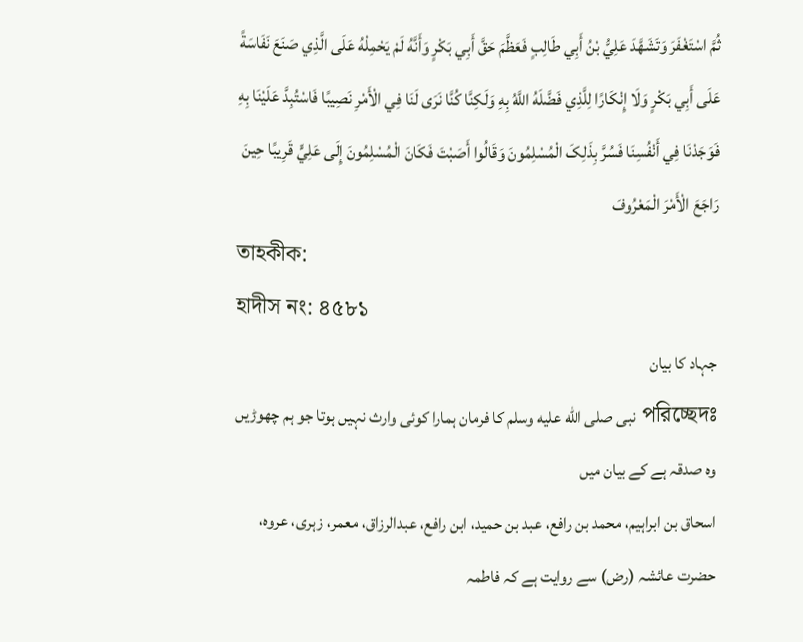ثُمَّ اسْتَغْفَرَ وَتَشَهَّدَ عَلِيُّ بْنُ أَبِي طَالِبٍ فَعَظَّمَ حَقَّ أَبِي بَکْرٍ وَأَنَّهُ لَمْ يَحْمِلْهُ عَلَی الَّذِي صَنَعَ نَفَاسَةً عَلَی أَبِي بَکْرٍ وَلَا إِنْکَارًا لِلَّذِي فَضَّلَهُ اللَّهُ بِهِ وَلَکِنَّا کُنَّا نَرَی لَنَا فِي الْأَمْرِ نَصِيبًا فَاسْتُبِدَّ عَلَيْنَا بِهِ فَوَجَدْنَا فِي أَنْفُسِنَا فَسُرَّ بِذَلِکَ الْمُسْلِمُونَ وَقَالُوا أَصَبْتَ فَکَانَ الْمُسْلِمُونَ إِلَی عَلِيٍّ قَرِيبًا حِينَ رَاجَعَ الْأَمْرَ الْمَعْرُوفَ
তাহকীক:
হাদীস নং: ৪৫৮১
جہاد کا بیان
পরিচ্ছেদঃ نبی صلى الله عليه وسلم کا فرمان ہمارا کوئی وارث نہیں ہوتا جو ہم چھوڑیں وہ صدقہ ہے کے بیان میں
اسحاق بن ابراہیم، محمد بن رافع، عبد بن حمید، ابن رافع، عبدالرزاق، معمر، زہری، عروہ، حضرت عائشہ (رض) سے روایت ہے کہ فاطمہ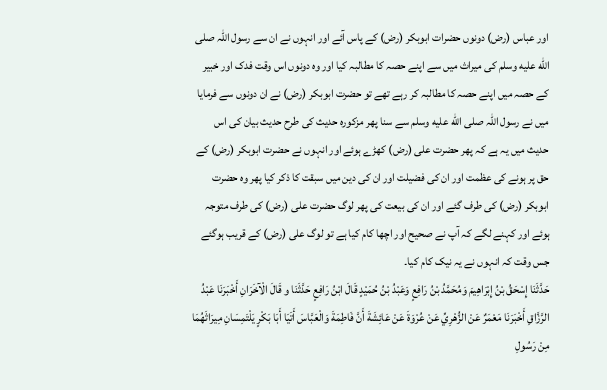اور عباس (رض) دونوں حضرات ابوبکر (رض) کے پاس آئے اور انہوں نے ان سے رسول اللہ صلى الله عليه وسلم کی میراث میں سے اپنے حصہ کا مطالبہ کیا اور وہ دونوں اس وقت فدک اور خبیر کے حصہ میں اپنے حصہ کا مطالبہ کر رہے تھے تو حضرت ابوبکر (رض) نے ان دونوں سے فرمایا میں نے رسول اللہ صلى الله عليه وسلم سے سنا پھر مزکورہ حدیث کی طرح حدیث بیان کی اس حدیث میں یہ ہے کہ پھر حضرت علی (رض) کھڑے ہوئے اور انہوں نے حضرت ابوبکر (رض) کے حق پر ہونے کی عظمت اور ان کی فضیلت اور ان کی دین میں سبقت کا ذکر کیا پھر وہ حضرت ابوبکر (رض) کی طرف گئے اور ان کی بیعت کی پھر لوگ حضرت علی (رض) کی طرف متوجہ ہوئے اور کہنے لگے کہ آپ نے صحیح اور اچھا کام کیا ہے تو لوگ علی (رض) کے قریب ہوگئے جس وقت کہ انہوں نے یہ نیک کام کیا۔
حَدَّثَنَا إِسْحَقُ بْنُ إِبْرَاهِيمَ وَمُحَمَّدُ بْنُ رَافِعٍ وَعَبْدُ بْنُ حُمَيْدٍ قَالَ ابْنُ رَافِعٍ حَدَّثَنَا و قَالَ الْآخَرَانِ أَخْبَرَنَا عَبْدُ الرَّزَّاقِ أَخْبَرَنَا مَعْمَرٌ عَنْ الزُّهْرِيِّ عَنْ عُرْوَةَ عَنْ عَائِشَةَ أَنَّ فَاطِمَةَ وَالْعَبَّاسَ أَتَيَا أَبَا بَکْرٍ يَلْتَمِسَانِ مِيرَاثَهُمَا مِنْ رَسُولِ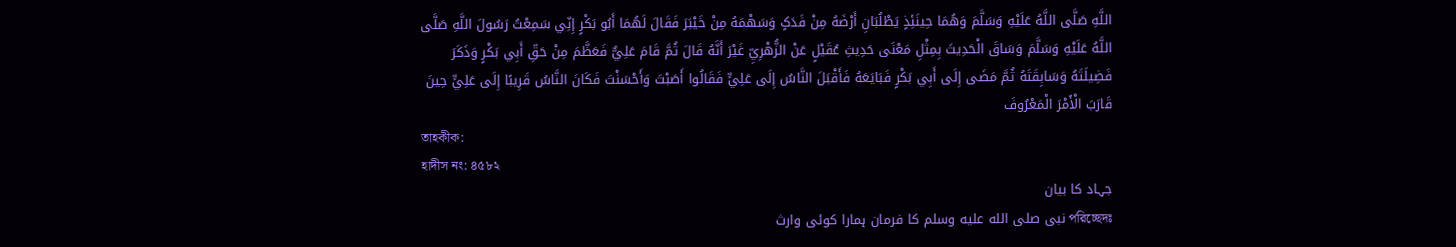اللَّهِ صَلَّی اللَّهُ عَلَيْهِ وَسَلَّمَ وَهُمَا حِينَئِذٍ يَطْلُبَانِ أَرْضَهُ مِنْ فَدَکٍ وَسَهْمَهُ مِنْ خَيْبَرَ فَقَالَ لَهُمَا أَبُو بَکْرٍ إِنِّي سَمِعْتُ رَسُولَ اللَّهِ صَلَّی اللَّهُ عَلَيْهِ وَسَلَّمَ وَسَاقَ الْحَدِيثَ بِمِثْلِ مَعْنَی حَدِيثِ عُقَيْلٍ عَنْ الزُّهْرِيِّ غَيْرَ أَنَّهُ قَالَ ثُمَّ قَامَ عَلِيٌّ فَعَظَّمَ مِنْ حَقِّ أَبِي بَکْرٍ وَذَکَرَ فَضِيلَتَهُ وَسَابِقَتَهُ ثُمَّ مَضَی إِلَی أَبِي بَکْرٍ فَبَايَعَهُ فَأَقْبَلَ النَّاسُ إِلَی عَلِيٍّ فَقَالُوا أَصَبْتَ وَأَحْسَنْتَ فَکَانَ النَّاسُ قَرِيبًا إِلَی عَلِيٍّ حِينَ قَارَبَ الْأَمْرَ الْمَعْرُوفَ
তাহকীক:
হাদীস নং: ৪৫৮২
جہاد کا بیان
পরিচ্ছেদঃ نبی صلى الله عليه وسلم کا فرمان ہمارا کوئی وارث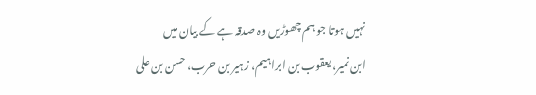نہیں ہوتا جو ہم چھوڑیں وہ صدقہ ہے کے بیان میں
ابن نمیر، یعقوب بن ابراہیم، زہیر بن حرب، حسن بن علی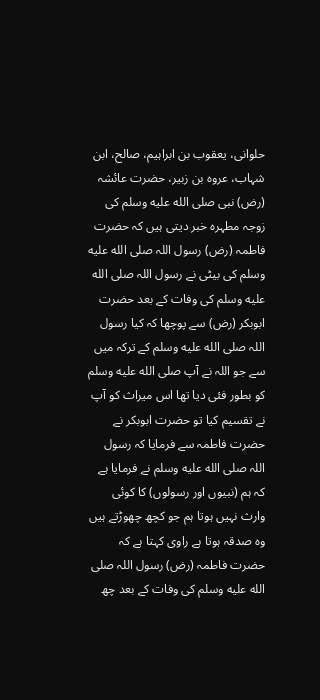حلوانی، یعقوب بن ابراہیم، صالح، ابن شہاب، عروہ بن زبیر، حضرت عائشہ (رض) نبی صلى الله عليه وسلم کی زوجہ مطہرہ خبر دیتی ہیں کہ حضرت فاطمہ (رض) رسول اللہ صلى الله عليه وسلم کی بیٹی نے رسول اللہ صلى الله عليه وسلم کی وفات کے بعد حضرت ابوبکر (رض) سے پوچھا کہ کیا رسول اللہ صلى الله عليه وسلم کے ترکہ میں سے جو اللہ نے آپ صلى الله عليه وسلم کو بطور فئی دیا تھا اس میراث کو آپ نے تقسیم کیا تو حضرت ابوبکر نے حضرت فاطمہ سے فرمایا کہ رسول اللہ صلى الله عليه وسلم نے فرمایا ہے کہ ہم (نبیوں اور رسولوں) کا کوئی وارث نہیں ہوتا ہم جو کچھ چھوڑتے ہیں وہ صدقہ ہوتا ہے راوی کہتا ہے کہ حضرت فاطمہ (رض) رسول اللہ صلى الله عليه وسلم کی وفات کے بعد چھ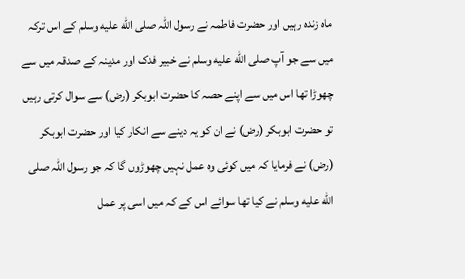ماہ زندہ رہیں اور حضرت فاطمہ نے رسول اللہ صلى الله عليه وسلم کے اس ترکہ میں سے جو آپ صلى الله عليه وسلم نے خبیر فدک اور مدینہ کے صدقہ میں سے چھوڑا تھا اس میں سے اپنے حصہ کا حضرت ابوبکر (رض) سے سوال کرتی رہیں تو حضرت ابوبکر (رض) نے ان کو یہ دینے سے انکار کیا اور حضرت ابوبکر (رض) نے فرمایا کہ میں کوئی وہ عمل نہیں چھوڑوں گا کہ جو رسول اللہ صلى الله عليه وسلم نے کیا تھا سوائے اس کے کہ میں اسی پر عمل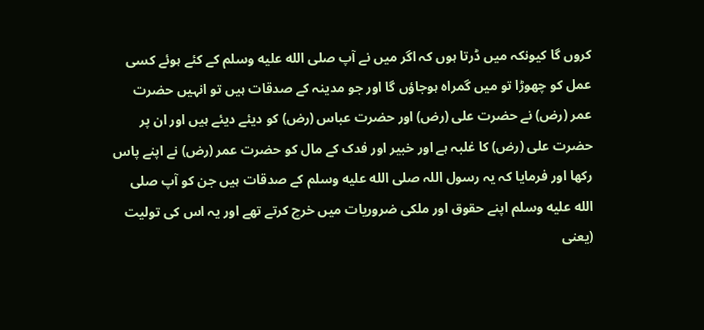کروں گا کیونکہ میں ڈرتا ہوں کہ اگر میں نے آپ صلى الله عليه وسلم کے کئے ہوئے کسی عمل کو چھوڑا تو میں گمراہ ہوجاؤں گا اور جو مدینہ کے صدقات ہیں تو انہیں حضرت عمر (رض) نے حضرت علی (رض) اور حضرت عباس (رض) کو دیئے دیئے ہیں اور ان پر حضرت علی (رض) کا غلبہ ہے اور خبیر اور فدک کے مال کو حضرت عمر (رض) نے اپنے پاس رکھا اور فرمایا کہ یہ رسول اللہ صلى الله عليه وسلم کے صدقات ہیں جن کو آپ صلى الله عليه وسلم اپنے حقوق اور ملکی ضروریات میں خرچ کرتے تھے اور یہ اس کی تولیت (یعنی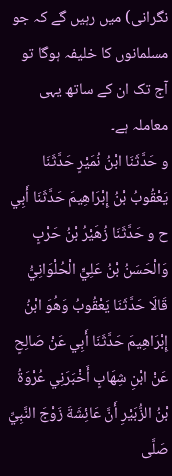نگرانی) میں رہیں گے کہ جو مسلمانوں کا خلیفہ ہوگا تو آج تک ان کے ساتھ یہی معاملہ ہے۔
و حَدَّثَنَا ابْنُ نُمَيْرٍ حَدَّثَنَا يَعْقُوبُ بْنُ إِبْرَاهِيمَ حَدَّثَنَا أَبِي ح و حَدَّثَنَا زُهَيْرُ بْنُ حَرْبٍ وَالْحَسَنُ بْنُ عَلِيٍّ الْحُلْوَانِيُّ قَالَا حَدَّثَنَا يَعْقُوبُ وَهُوَ ابْنُ إِبْرَاهِيمَ حَدَّثَنَا أَبِي عَنْ صَالِحٍ عَنْ ابْنِ شِهَابٍ أَخْبَرَنِي عُرْوَةُ بْنُ الزُّبَيْرِ أَنَّ عَائِشَةَ زَوْجَ النَّبِيِّ صَلَّی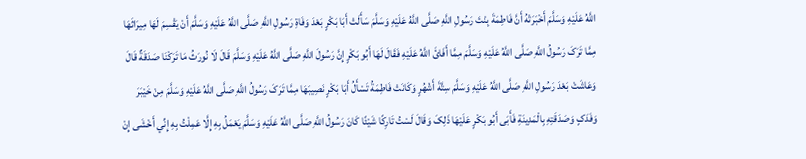اللَّهُ عَلَيْهِ وَسَلَّمَ أَخْبَرَتْهُ أَنَّ فَاطِمَةَ بِنْتَ رَسُولِ اللَّهِ صَلَّی اللَّهُ عَلَيْهِ وَسَلَّمَ سَأَلَتْ أَبَا بَکْرٍ بَعْدَ وَفَاةِ رَسُولِ اللَّهِ صَلَّی اللَّهُ عَلَيْهِ وَسَلَّمَ أَنْ يَقْسِمَ لَهَا مِيرَاثَهَا مِمَّا تَرَکَ رَسُولُ اللَّهِ صَلَّی اللَّهُ عَلَيْهِ وَسَلَّمَ مِمَّا أَفَائَ اللَّهُ عَلَيْهِ فَقَالَ لَهَا أَبُو بَکْرٍ إِنَّ رَسُولَ اللَّهِ صَلَّی اللَّهُ عَلَيْهِ وَسَلَّمَ قَالَ لَا نُورَثُ مَا تَرَکْنَا صَدَقَةٌ قَالَ وَعَاشَتْ بَعْدَ رَسُولِ اللَّهِ صَلَّی اللَّهُ عَلَيْهِ وَسَلَّمَ سِتَّةَ أَشْهُرٍ وَکَانَتْ فَاطِمَةُ تَسْأَلُ أَبَا بَکْرٍ نَصِيبَهَا مِمَّا تَرَکَ رَسُولُ اللَّهِ صَلَّی اللَّهُ عَلَيْهِ وَسَلَّمَ مِنْ خَيْبَرَ وَفَدَکٍ وَصَدَقَتِهِ بِالْمَدِينَةِ فَأَبَی أَبُو بَکْرٍ عَلَيْهَا ذَلِکَ وَقَالَ لَسْتُ تَارِکًا شَيْئًا کَانَ رَسُولُ اللَّهِ صَلَّی اللَّهُ عَلَيْهِ وَسَلَّمَ يَعْمَلُ بِهِ إِلَّا عَمِلْتُ بِهِ إِنِّي أَخْشَی إِنْ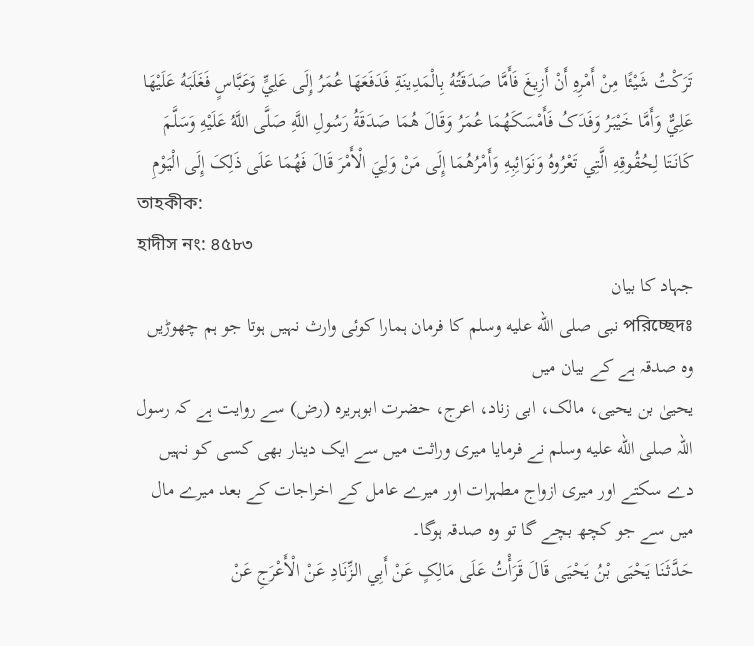تَرَکْتُ شَيْئًا مِنْ أَمْرِهِ أَنْ أَزِيغَ فَأَمَّا صَدَقَتُهُ بِالْمَدِينَةِ فَدَفَعَهَا عُمَرُ إِلَی عَلِيٍّ وَعَبَّاسٍ فَغَلَبَهُ عَلَيْهَا عَلِيٌّ وَأَمَّا خَيْبَرُ وَفَدَکُ فَأَمْسَکَهُمَا عُمَرُ وَقَالَ هُمَا صَدَقَةُ رَسُولِ اللَّهِ صَلَّی اللَّهُ عَلَيْهِ وَسَلَّمَ کَانَتَا لِحُقُوقِهِ الَّتِي تَعْرُوهُ وَنَوَائِبِهِ وَأَمْرُهُمَا إِلَی مَنْ وَلِيَ الْأَمْرَ قَالَ فَهُمَا عَلَی ذَلِکَ إِلَی الْيَوْمِ
তাহকীক:
হাদীস নং: ৪৫৮৩
جہاد کا بیان
পরিচ্ছেদঃ نبی صلى الله عليه وسلم کا فرمان ہمارا کوئی وارث نہیں ہوتا جو ہم چھوڑیں وہ صدقہ ہے کے بیان میں
یحییٰ بن یحیی، مالک، ابی زناد، اعرج، حضرت ابوہریرہ (رض) سے روایت ہے کہ رسول اللہ صلى الله عليه وسلم نے فرمایا میری وراثت میں سے ایک دینار بھی کسی کو نہیں دے سکتے اور میری ازواج مطہرات اور میرے عامل کے اخراجات کے بعد میرے مال میں سے جو کچھ بچے گا تو وہ صدقہ ہوگا۔
حَدَّثَنَا يَحْيَی بْنُ يَحْيَی قَالَ قَرَأْتُ عَلَی مَالِکٍ عَنْ أَبِي الزِّنَادِ عَنْ الْأَعْرَجِ عَنْ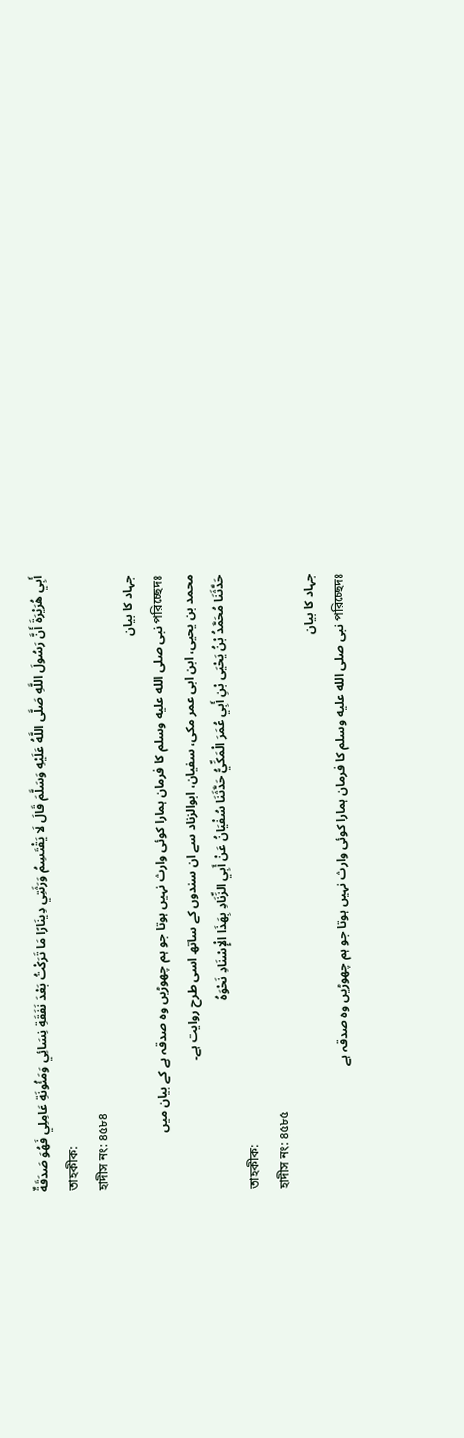أَبِي هُرَيْرَةَ أَنَّ رَسُولَ اللَّهِ صَلَّی اللَّهُ عَلَيْهِ وَسَلَّمَ قَالَ لَا يَقْتَسِمُ وَرَثَتِي دِينَارًا مَا تَرَکْتُ بَعْدَ نَفَقَةِ نِسَائِي وَمَئُونَةِ عَامِلِي فَهُوَ صَدَقَةٌ
তাহকীক:
হাদীস নং: ৪৫৮৪
جہاد کا بیان
পরিচ্ছেদঃ نبی صلى الله عليه وسلم کا فرمان ہمارا کوئی وارث نہیں ہوتا جو ہم چھوڑیں وہ صدقہ ہے کے بیان میں
محمد بن یحیی، ابن ابی عمر مکی، سفیان، ابوالزناد سے ان سندوں کے ساتھ اسی طرح روایت ہے۔
حَدَّثَنَا مُحَمَّدُ بْنُ يَحْيَی بْنِ أَبِي عُمَرَ الْمَکِّيُّ حَدَّثَنَا سُفْيَانُ عَنْ أَبِي الزِّنَادِ بِهَذَا الْإِسْنَادِ نَحْوَهُ
তাহকীক:
হাদীস নং: ৪৫৮৫
جہاد کا بیان
পরিচ্ছেদঃ نبی صلى الله عليه وسلم کا فرمان ہمارا کوئی وارث نہیں ہوتا جو ہم چھوڑیں وہ صدقہ ہے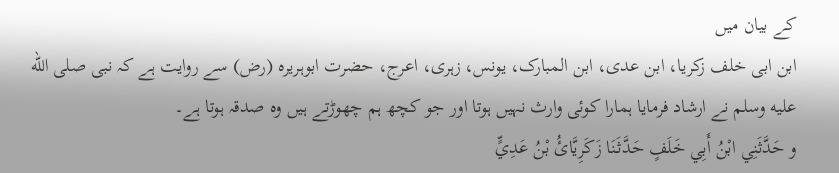کے بیان میں
ابن ابی خلف زکریا، ابن عدی، ابن المبارک، یونس، زہری، اعرج، حضرت ابوہریرہ (رض) سے روایت ہے کہ نبی صلى الله عليه وسلم نے ارشاد فرمایا ہمارا کوئی وارث نہیں ہوتا اور جو کچھ ہم چھوڑتے ہیں وہ صدقہ ہوتا ہے۔
و حَدَّثَنِي ابْنُ أَبِي خَلَفٍ حَدَّثَنَا زَکَرِيَّائُ بْنُ عَدِيٍّ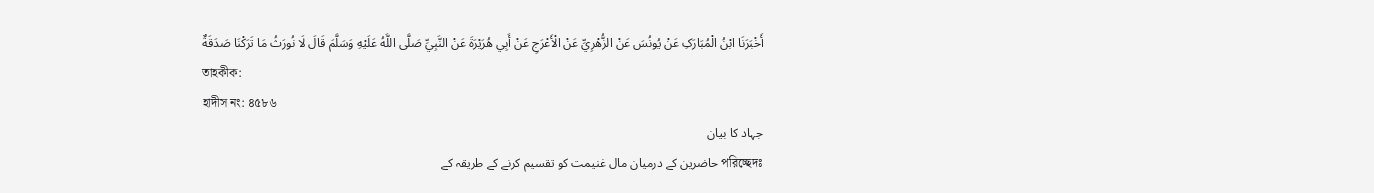أَخْبَرَنَا ابْنُ الْمُبَارَکِ عَنْ يُونُسَ عَنْ الزُّهْرِيِّ عَنْ الْأَعْرَجِ عَنْ أَبِي هُرَيْرَةَ عَنْ النَّبِيِّ صَلَّی اللَّهُ عَلَيْهِ وَسَلَّمَ قَالَ لَا نُورَثُ مَا تَرَکْنَا صَدَقَةٌ
তাহকীক:
হাদীস নং: ৪৫৮৬
جہاد کا بیان
পরিচ্ছেদঃ حاضرین کے درمیان مال غنیمت کو تقسیم کرنے کے طریقہ کے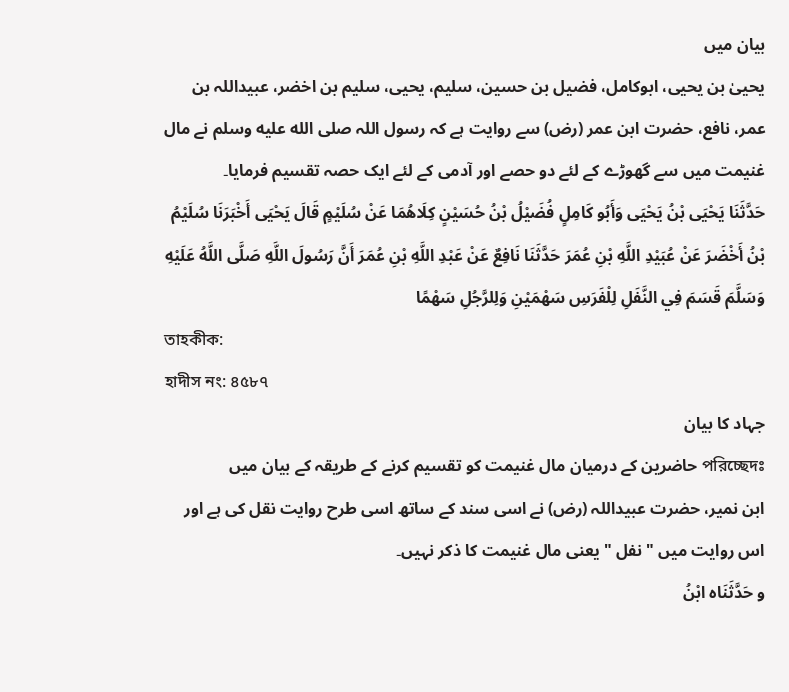بیان میں
یحییٰ بن یحیی، ابوکامل، فضیل بن حسین، سلیم، یحیی، سلیم بن اخضر، عبیداللہ بن عمر، نافع، حضرت ابن عمر (رض) سے روایت ہے کہ رسول اللہ صلى الله عليه وسلم نے مال غنیمت میں سے گھوڑے کے لئے دو حصے اور آدمی کے لئے ایک حصہ تقسیم فرمایا۔
حَدَّثَنَا يَحْيَی بْنُ يَحْيَی وَأَبُو کَامِلٍ فُضَيْلُ بْنُ حُسَيْنٍ کِلَاهُمَا عَنْ سُلَيْمٍ قَالَ يَحْيَی أَخْبَرَنَا سُلَيْمُ بْنُ أَخْضَرَ عَنْ عُبَيْدِ اللَّهِ بْنِ عُمَرَ حَدَّثَنَا نَافِعٌ عَنْ عَبْدِ اللَّهِ بْنِ عُمَرَ أَنَّ رَسُولَ اللَّهِ صَلَّی اللَّهُ عَلَيْهِ وَسَلَّمَ قَسَمَ فِي النَّفَلِ لِلْفَرَسِ سَهْمَيْنِ وَلِلرَّجُلِ سَهْمًا
তাহকীক:
হাদীস নং: ৪৫৮৭
جہاد کا بیان
পরিচ্ছেদঃ حاضرین کے درمیان مال غنیمت کو تقسیم کرنے کے طریقہ کے بیان میں
ابن نمیر، حضرت عبیداللہ (رض) نے اسی سند کے ساتھ اسی طرح روایت نقل کی ہے اور اس روایت میں " نفل " یعنی مال غنیمت کا ذکر نہیں۔
و حَدَّثَنَاه ابْنُ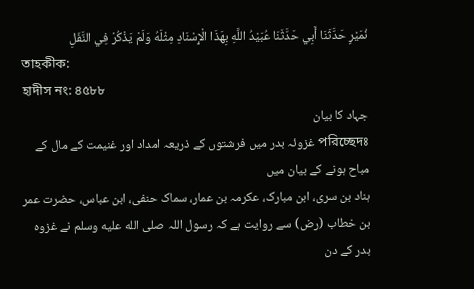نُمَيْرٍ حَدَّثَنَا أَبِي حَدَّثَنَا عُبَيْدُ اللَّهِ بِهَذَا الْإِسْنَادِ مِثْلَهُ وَلَمْ يَذْکُرْ فِي النَّفَلِ
তাহকীক:
হাদীস নং: ৪৫৮৮
جہاد کا بیان
পরিচ্ছেদঃ غزوئہ بدر میں فرشتوں کے ذریعہ امداد اور غنیمت کے مال کے مباح ہونے کے بیان میں
ہناد بن سری، ابن مبارک، عکرمہ بن عمار، سماک حنفی، ابن عباس، حضرت عمر بن خطاب (رض) سے روایت ہے کہ رسول اللہ صلى الله عليه وسلم نے غزوہ بدر کے دن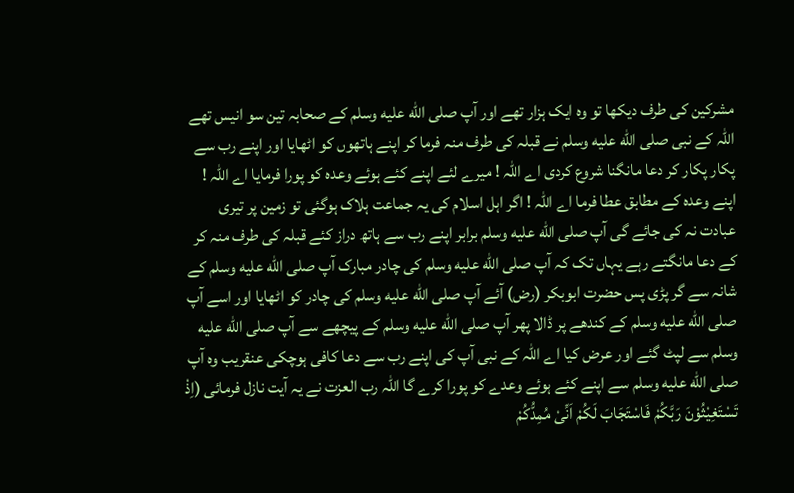مشرکین کی طرف دیکھا تو وہ ایک ہزار تھے اور آپ صلى الله عليه وسلم کے صحابہ تین سو انیس تھے اللہ کے نبی صلى الله عليه وسلم نے قبلہ کی طرف منہ فرما کر اپنے ہاتھوں کو اٹھایا اور اپنے رب سے پکار پکار کر دعا مانگنا شروع کردی اے اللہ ! میرے لئے اپنے کئے ہوئے وعدہ کو پورا فرمایا اے اللہ ! اپنے وعدہ کے مطابق عطا فرما اے اللہ ! اگر اہل اسلام کی یہ جماعت ہلاک ہوگئی تو زمین پر تیری عبادت نہ کی جائے گی آپ صلى الله عليه وسلم برابر اپنے رب سے ہاتھ دراز کئے قبلہ کی طرف منہ کر کے دعا مانگتے رہے یہاں تک کہ آپ صلى الله عليه وسلم کی چادر مبارک آپ صلى الله عليه وسلم کے شانہ سے گر پڑی پس حضرت ابوبکر (رض) آئے آپ صلى الله عليه وسلم کی چادر کو اٹھایا اور اسے آپ صلى الله عليه وسلم کے کندھے پر ڈالا پھر آپ صلى الله عليه وسلم کے پیچھے سے آپ صلى الله عليه وسلم سے لپٹ گئے اور عرض کیا اے اللہ کے نبی آپ کی اپنے رب سے دعا کافی ہوچکی عنقریب وہ آپ صلى الله عليه وسلم سے اپنے کئے ہوئے وعدے کو پورا کرے گا اللہ رب العزت نے یہ آیت نازل فرمائی (اِذْ تَسْتَغِيْثُوْنَ رَبَّكُمْ فَاسْتَجَابَ لَكُمْ اَنِّىْ مُمِدُّكُمْ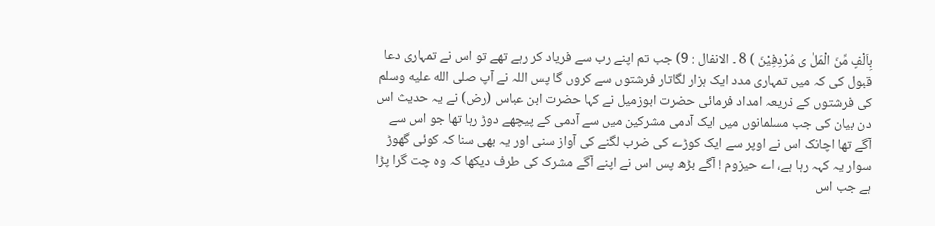بِاَلْفٍ مِّنَ الْمَلٰ ى مُرْدِفِيْنَ ) 8 ۔ الانفال : 9) جب تم اپنے رب سے فریاد کر رہے تھے تو اس نے تمہاری دعا قبول کی کہ میں تمہاری مدد ایک ہزار لگاتار فرشتوں سے کروں گا پس اللہ نے آپ صلى الله عليه وسلم کی فرشتوں کے ذریعہ امداد فرمائی حضرت ابوزمیل نے کہا حضرت ابن عباس (رض) نے یہ حدیث اس دن بیان کی جب مسلمانوں میں ایک آدمی مشرکین میں سے آدمی کے پیچھے دوڑ رہا تھا جو اس سے آگے تھا اچانک اس نے اوپر سے ایک کوڑے کی ضرب لگنے کی آواز سنی اور یہ بھی سنا کہ کوئی گھوڑ سوار یہ کہہ رہا ہے، اے حیزوم ! آگے بڑھ پس اس نے اپنے آگے مشرک کی طرف دیکھا کہ وہ چت گرا پڑا ہے جب اس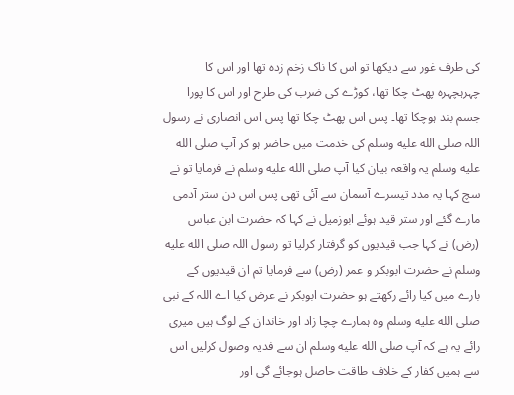کی طرف غور سے دیکھا تو اس کا ناک زخم زدہ تھا اور اس کا چہرہچہرہ پھٹ چکا تھا، کوڑے کی ضرب کی طرح اور اس کا پورا جسم بند ہوچکا تھا۔ پس اس پھٹ چکا تھا پس اس انصاری نے رسول اللہ صلى الله عليه وسلم کی خدمت میں حاضر ہو کر آپ صلى الله عليه وسلم یہ واقعہ بیان کیا آپ صلى الله عليه وسلم نے فرمایا تو نے سچ کہا یہ مدد تیسرے آسمان سے آئی تھی پس اس دن ستر آدمی مارے گئے اور ستر قید ہوئے ابوزمیل نے کہا کہ حضرت ابن عباس (رض) نے کہا جب قیدیوں کو گرفتار کرلیا تو رسول اللہ صلى الله عليه وسلم نے حضرت ابوبکر و عمر (رض) سے فرمایا تم ان قیدیوں کے بارے میں کیا رائے رکھتے ہو حضرت ابوبکر نے عرض کیا اے اللہ کے نبی صلى الله عليه وسلم وہ ہمارے چچا زاد اور خاندان کے لوگ ہیں میری رائے یہ ہے کہ آپ صلى الله عليه وسلم ان سے فدیہ وصول کرلیں اس سے ہمیں کفار کے خلاف طاقت حاصل ہوجائے گی اور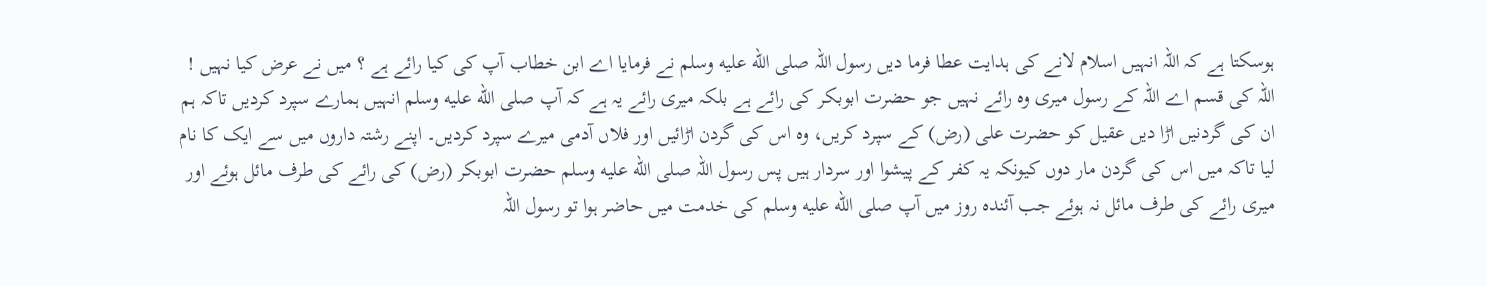ہوسکتا ہے کہ اللہ انہیں اسلام لانے کی ہدایت عطا فرما دیں رسول اللہ صلى الله عليه وسلم نے فرمایا اے ابن خطاب آپ کی کیا رائے ہے ؟ میں نے عرض کیا نہیں ! اللہ کی قسم اے اللہ کے رسول میری وہ رائے نہیں جو حضرت ابوبکر کی رائے ہے بلکہ میری رائے یہ ہے کہ آپ صلى الله عليه وسلم انہیں ہمارے سپرد کردیں تاکہ ہم ان کی گردنیں اڑا دیں عقیل کو حضرت علی (رض) کے سپرد کریں، وہ اس کی گردن اڑائیں اور فلاں آدمی میرے سپرد کردیں۔ اپنے رشتہ داروں میں سے ایک کا نام لیا تاکہ میں اس کی گردن مار دوں کیونکہ یہ کفر کے پیشوا اور سردار ہیں پس رسول اللہ صلى الله عليه وسلم حضرت ابوبکر (رض) کی رائے کی طرف مائل ہوئے اور میری رائے کی طرف مائل نہ ہوئے جب آئندہ روز میں آپ صلى الله عليه وسلم کی خدمت میں حاضر ہوا تو رسول اللہ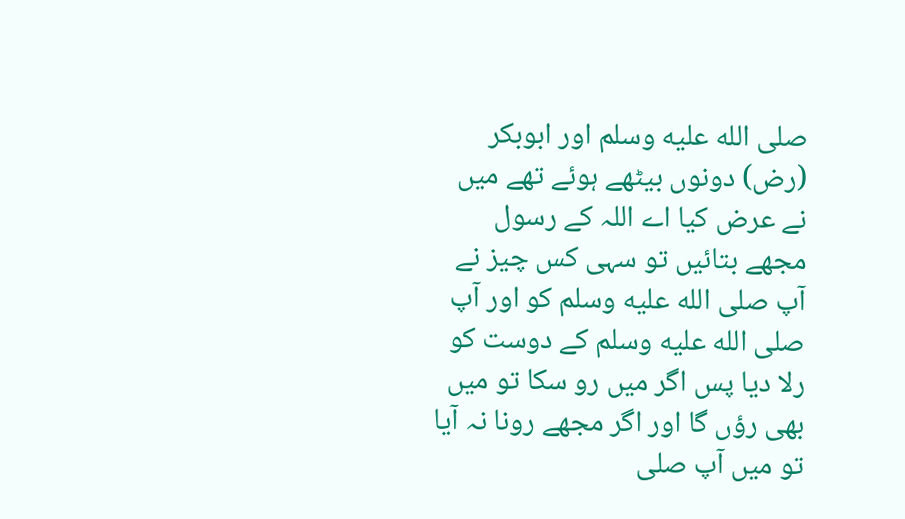صلى الله عليه وسلم اور ابوبکر (رض) دونوں بیٹھے ہوئے تھے میں نے عرض کیا اے اللہ کے رسول مجھے بتائیں تو سہی کس چیز نے آپ صلى الله عليه وسلم کو اور آپ صلى الله عليه وسلم کے دوست کو رلا دیا پس اگر میں رو سکا تو میں بھی رؤں گا اور اگر مجھے رونا نہ آیا تو میں آپ صلى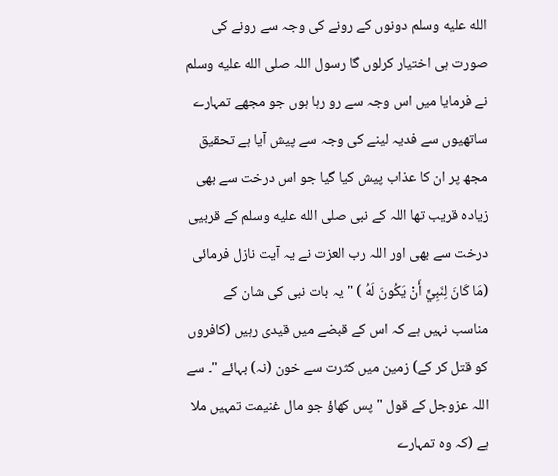الله عليه وسلم دونوں کے رونے کی وجہ سے رونے کی صورت ہی اختیار کرلوں گا رسول اللہ صلى الله عليه وسلم نے فرمایا میں اس وجہ سے رو رہا ہوں جو مجھے تمہارے ساتھیوں سے فدیہ لینے کی وجہ سے پیش آیا ہے تحقیق مجھ پر ان کا عذاب پیش کیا گیا جو اس درخت سے بھی زیادہ قریب تھا اللہ کے نبی صلى الله عليه وسلم کے قربیی درخت سے بھی اور اللہ رب العزت نے یہ آیت نازل فرمائی (مَا کَانَ لِنَبِيٍّ أَنْ يَکُونَ لَهُ ) " یہ بات نبی کی شان کے مناسب نہیں ہے کہ اس کے قبضے میں قیدی رہیں (کافروں کو قتل کر کے) زمین میں کثرت سے خون (نہ) بہائے "۔ سے اللہ عزوجل کے قول " پس کھاؤ جو مال غنیمت تمہیں ملا ہے (کہ وہ تمہارے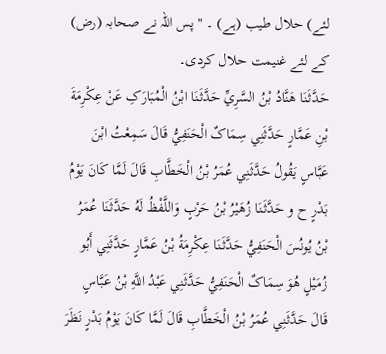لئے) حلال طیب (ہے) ۔ " پس اللہ نے صحابہ (رض) کے لئے غنیمت حلال کردی۔
حَدَّثَنَا هَنَّادُ بْنُ السَّرِيِّ حَدَّثَنَا ابْنُ الْمُبَارَکِ عَنْ عِکْرِمَةَ بْنِ عَمَّارٍ حَدَّثَنِي سِمَاکٌ الْحَنَفِيُّ قَالَ سَمِعْتُ ابْنَ عَبَّاسٍ يَقُولُ حَدَّثَنِي عُمَرُ بْنُ الْخَطَّابِ قَالَ لَمَّا کَانَ يَوْمُ بَدْرٍ ح و حَدَّثَنَا زُهَيْرُ بْنُ حَرْبٍ وَاللَّفْظُ لَهُ حَدَّثَنَا عُمَرُ بْنُ يُونُسَ الْحَنَفِيُّ حَدَّثَنَا عِکْرِمَةُ بْنُ عَمَّارٍ حَدَّثَنِي أَبُو زُمَيْلٍ هُوَ سِمَاکٌ الْحَنَفِيُّ حَدَّثَنِي عَبْدُ اللَّهِ بْنُ عَبَّاسٍ قَالَ حَدَّثَنِي عُمَرُ بْنُ الْخَطَّابِ قَالَ لَمَّا کَانَ يَوْمُ بَدْرٍ نَظَرَ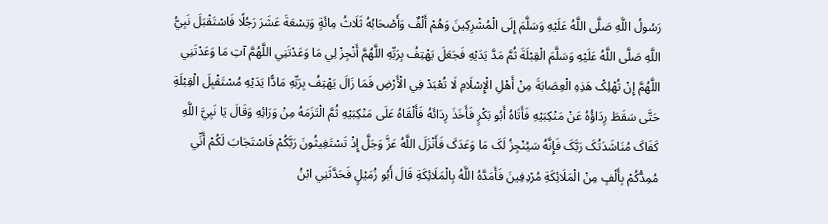رَسُولُ اللَّهِ صَلَّی اللَّهُ عَلَيْهِ وَسَلَّمَ إِلَی الْمُشْرِکِينَ وَهُمْ أَلْفٌ وَأَصْحَابُهُ ثَلَاثُ مِائَةٍ وَتِسْعَةَ عَشَرَ رَجُلًا فَاسْتَقْبَلَ نَبِيُّ اللَّهِ صَلَّی اللَّهُ عَلَيْهِ وَسَلَّمَ الْقِبْلَةَ ثُمَّ مَدَّ يَدَيْهِ فَجَعَلَ يَهْتِفُ بِرَبِّهِ اللَّهُمَّ أَنْجِزْ لِي مَا وَعَدْتَنِي اللَّهُمَّ آتِ مَا وَعَدْتَنِي اللَّهُمَّ إِنْ تُهْلِکْ هَذِهِ الْعِصَابَةَ مِنْ أَهْلِ الْإِسْلَامِ لَا تُعْبَدْ فِي الْأَرْضِ فَمَا زَالَ يَهْتِفُ بِرَبِّهِ مَادًّا يَدَيْهِ مُسْتَقْبِلَ الْقِبْلَةِ حَتَّی سَقَطَ رِدَاؤُهُ عَنْ مَنْکِبَيْهِ فَأَتَاهُ أَبُو بَکْرٍ فَأَخَذَ رِدَائَهُ فَأَلْقَاهُ عَلَی مَنْکِبَيْهِ ثُمَّ الْتَزَمَهُ مِنْ وَرَائِهِ وَقَالَ يَا نَبِيَّ اللَّهِ کَفَاکَ مُنَاشَدَتُکَ رَبَّکَ فَإِنَّهُ سَيُنْجِزُ لَکَ مَا وَعَدَکَ فَأَنْزَلَ اللَّهُ عَزَّ وَجَلَّ إِذْ تَسْتَغِيثُونَ رَبَّکُمْ فَاسْتَجَابَ لَکُمْ أَنِّي مُمِدُّکُمْ بِأَلْفٍ مِنْ الْمَلَائِکَةِ مُرْدِفِينَ فَأَمَدَّهُ اللَّهُ بِالْمَلَائِکَةِ قَالَ أَبُو زُمَيْلٍ فَحَدَّثَنِي ابْنُ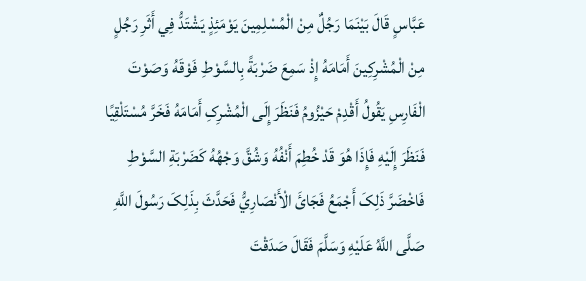عَبَّاسٍ قَالَ بَيْنَمَا رَجُلٌ مِنْ الْمُسْلِمِينَ يَوْمَئِذٍ يَشْتَدُّ فِي أَثَرِ رَجُلٍ مِنْ الْمُشْرِکِينَ أَمَامَهُ إِذْ سَمِعَ ضَرْبَةً بِالسَّوْطِ فَوْقَهُ وَصَوْتَ الْفَارِسِ يَقُولُ أَقْدِمْ حَيْزُومُ فَنَظَرَ إِلَی الْمُشْرِکِ أَمَامَهُ فَخَرَّ مُسْتَلْقِيًا فَنَظَرَ إِلَيْهِ فَإِذَا هُوَ قَدْ خُطِمَ أَنْفُهُ وَشُقَّ وَجْهُهُ کَضَرْبَةِ السَّوْطِ فَاخْضَرَّ ذَلِکَ أَجْمَعُ فَجَائَ الْأَنْصَارِيُّ فَحَدَّثَ بِذَلِکَ رَسُولَ اللَّهِ صَلَّی اللَّهُ عَلَيْهِ وَسَلَّمَ فَقَالَ صَدَقْتَ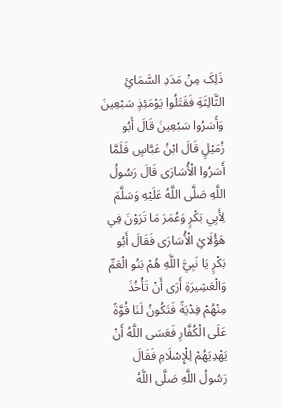ذَلِکَ مِنْ مَدَدِ السَّمَائِ الثَّالِثَةِ فَقَتَلُوا يَوْمَئِذٍ سَبْعِينَ وَأَسَرُوا سَبْعِينَ قَالَ أَبُو زُمَيْلٍ قَالَ ابْنُ عَبَّاسٍ فَلَمَّا أَسَرُوا الْأُسَارَی قَالَ رَسُولُ اللَّهِ صَلَّی اللَّهُ عَلَيْهِ وَسَلَّمَ لِأَبِي بَکْرٍ وَعُمَرَ مَا تَرَوْنَ فِي هَؤُلَائِ الْأُسَارَی فَقَالَ أَبُو بَکْرٍ يَا نَبِيَّ اللَّهِ هُمْ بَنُو الْعَمِّ وَالْعَشِيرَةِ أَرَی أَنْ تَأْخُذَ مِنْهُمْ فِدْيَةً فَتَکُونُ لَنَا قُوَّةً عَلَی الْکُفَّارِ فَعَسَی اللَّهُ أَنْ يَهْدِيَهُمْ لِلْإِسْلَامِ فَقَالَ رَسُولُ اللَّهِ صَلَّی اللَّهُ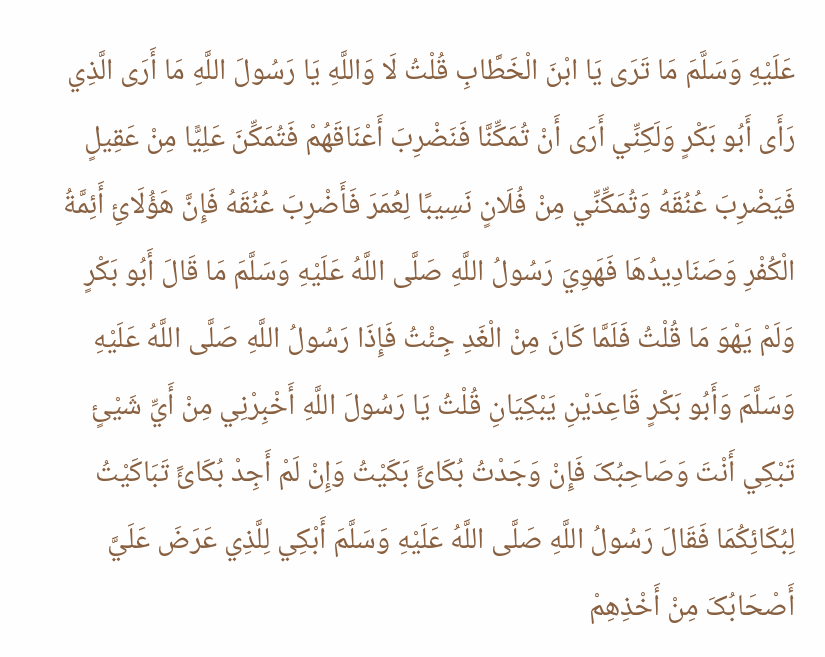عَلَيْهِ وَسَلَّمَ مَا تَرَی يَا ابْنَ الْخَطَّابِ قُلْتُ لَا وَاللَّهِ يَا رَسُولَ اللَّهِ مَا أَرَی الَّذِي رَأَی أَبُو بَکْرٍ وَلَکِنِّي أَرَی أَنْ تُمَکِّنَّا فَنَضْرِبَ أَعْنَاقَهُمْ فَتُمَکِّنَ عَلِيًّا مِنْ عَقِيلٍ فَيَضْرِبَ عُنُقَهُ وَتُمَکِّنِّي مِنْ فُلَانٍ نَسِيبًا لِعُمَرَ فَأَضْرِبَ عُنُقَهُ فَإِنَّ هَؤُلَائِ أَئِمَّةُ الْکُفْرِ وَصَنَادِيدُهَا فَهَوِيَ رَسُولُ اللَّهِ صَلَّی اللَّهُ عَلَيْهِ وَسَلَّمَ مَا قَالَ أَبُو بَکْرٍ وَلَمْ يَهْوَ مَا قُلْتُ فَلَمَّا کَانَ مِنْ الْغَدِ جِئْتُ فَإِذَا رَسُولُ اللَّهِ صَلَّی اللَّهُ عَلَيْهِ وَسَلَّمَ وَأَبُو بَکْرٍ قَاعِدَيْنِ يَبْکِيَانِ قُلْتُ يَا رَسُولَ اللَّهِ أَخْبِرْنِي مِنْ أَيِّ شَيْئٍ تَبْکِي أَنْتَ وَصَاحِبُکَ فَإِنْ وَجَدْتُ بُکَائً بَکَيْتُ وَإِنْ لَمْ أَجِدْ بُکَائً تَبَاکَيْتُ لِبُکَائِکُمَا فَقَالَ رَسُولُ اللَّهِ صَلَّی اللَّهُ عَلَيْهِ وَسَلَّمَ أَبْکِي لِلَّذِي عَرَضَ عَلَيَّ أَصْحَابُکَ مِنْ أَخْذِهِمْ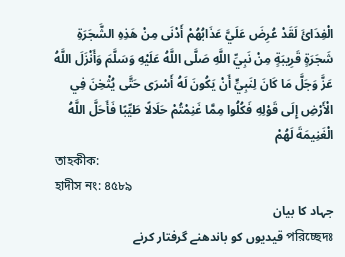الْفِدَائَ لَقَدْ عُرِضَ عَلَيَّ عَذَابُهُمْ أَدْنَی مِنْ هَذِهِ الشَّجَرَةِ شَجَرَةٍ قَرِيبَةٍ مِنْ نَبِيِّ اللَّهِ صَلَّی اللَّهُ عَلَيْهِ وَسَلَّمَ وَأَنْزَلَ اللَّهُ عَزَّ وَجَلَّ مَا کَانَ لِنَبِيٍّ أَنْ يَکُونَ لَهُ أَسْرَی حَتَّی يُثْخِنَ فِي الْأَرْضِ إِلَی قَوْلِهِ فَکُلُوا مِمَّا غَنِمْتُمْ حَلَالًا طَيِّبًا فَأَحَلَّ اللَّهُ الْغَنِيمَةَ لَهُمْ
তাহকীক:
হাদীস নং: ৪৫৮৯
جہاد کا بیان
পরিচ্ছেদঃ قیدیوں کو باندھنے گرفتار کرنے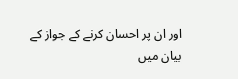اور ان پر احسان کرنے کے جواز کے بیان میں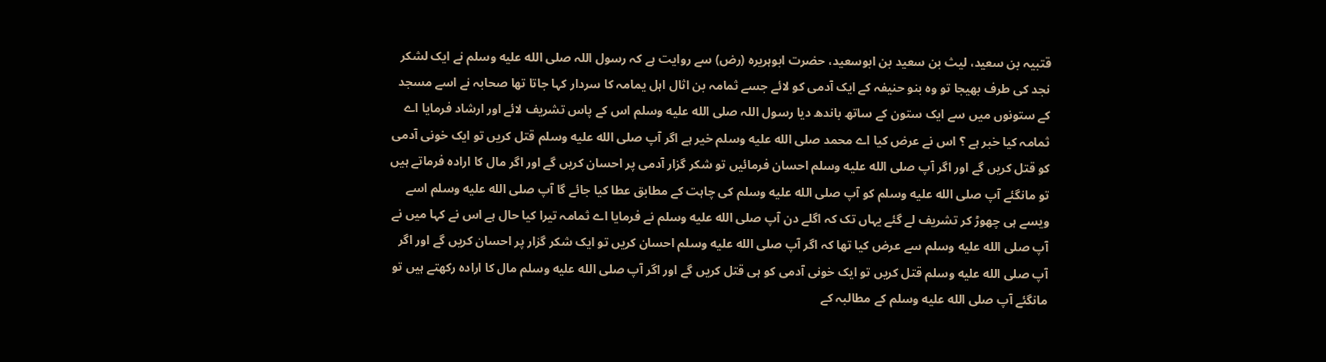قتبیہ بن سعید، لیث بن سعید بن ابوسعید، حضرت ابوہریرہ (رض) سے روایت ہے کہ رسول اللہ صلى الله عليه وسلم نے ایک لشکر نجد کی طرف بھیجا تو وہ بنو حنیفہ کے ایک آدمی کو لائے جسے ثمامہ بن اثال اہل یمامہ کا سردار کہا جاتا تھا صحابہ نے اسے مسجد کے ستونوں میں سے ایک ستون کے ساتھ باندھ دیا رسول اللہ صلى الله عليه وسلم اس کے پاس تشریف لائے اور ارشاد فرمایا اے ثمامہ کیا خبر ہے ؟ اس نے عرض کیا اے محمد صلى الله عليه وسلم خیر ہے اگر آپ صلى الله عليه وسلم قتل کریں تو ایک خونی آدمی کو قتل کریں گے اور اگر آپ صلى الله عليه وسلم احسان فرمائیں تو شکر گزار آدمی پر احسان کریں گے اور اگر مال کا ارادہ فرماتے ہیں تو مانگئے آپ صلى الله عليه وسلم کو آپ صلى الله عليه وسلم کی چاہت کے مطابق عطا کیا جائے گا آپ صلى الله عليه وسلم اسے ویسے ہی چھوڑ کر تشریف لے گئے یہاں تک کہ اگلے دن آپ صلى الله عليه وسلم نے فرمایا اے ثمامہ تیرا کیا حال ہے اس نے کہا میں نے آپ صلى الله عليه وسلم سے عرض کیا تھا کہ اگر آپ صلى الله عليه وسلم احسان کریں تو ایک شکر گزار پر احسان کریں گے اور اگر آپ صلى الله عليه وسلم قتل کریں تو ایک خونی آدمی کو ہی قتل کریں گے اور اگر آپ صلى الله عليه وسلم مال کا ارادہ رکھتے ہیں تو مانگئے آپ صلى الله عليه وسلم کے مطالبہ کے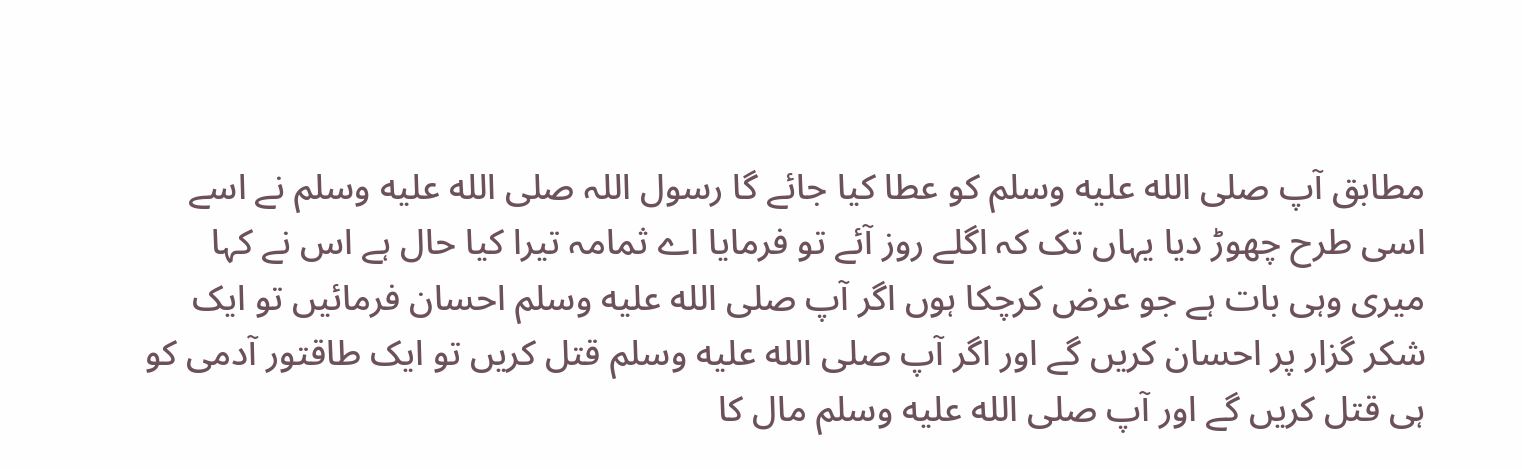مطابق آپ صلى الله عليه وسلم کو عطا کیا جائے گا رسول اللہ صلى الله عليه وسلم نے اسے اسی طرح چھوڑ دیا یہاں تک کہ اگلے روز آئے تو فرمایا اے ثمامہ تیرا کیا حال ہے اس نے کہا میری وہی بات ہے جو عرض کرچکا ہوں اگر آپ صلى الله عليه وسلم احسان فرمائیں تو ایک شکر گزار پر احسان کریں گے اور اگر آپ صلى الله عليه وسلم قتل کریں تو ایک طاقتور آدمی کو ہی قتل کریں گے اور آپ صلى الله عليه وسلم مال کا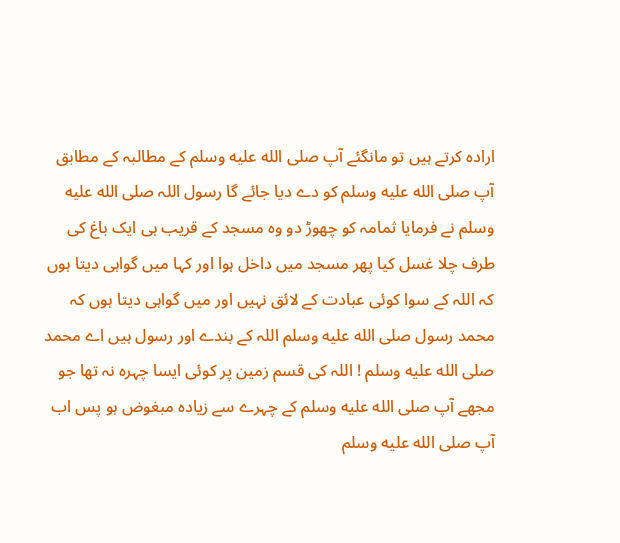ارادہ کرتے ہیں تو مانگئے آپ صلى الله عليه وسلم کے مطالبہ کے مطابق آپ صلى الله عليه وسلم کو دے دیا جائے گا رسول اللہ صلى الله عليه وسلم نے فرمایا ثمامہ کو چھوڑ دو وہ مسجد کے قریب ہی ایک باغ کی طرف چلا غسل کیا پھر مسجد میں داخل ہوا اور کہا میں گواہی دیتا ہوں کہ اللہ کے سوا کوئی عبادت کے لائق نہیں اور میں گواہی دیتا ہوں کہ محمد رسول صلى الله عليه وسلم اللہ کے بندے اور رسول ہیں اے محمد صلى الله عليه وسلم ! اللہ کی قسم زمین پر کوئی ایسا چہرہ نہ تھا جو مجھے آپ صلى الله عليه وسلم کے چہرے سے زیادہ مبغوض ہو پس اب آپ صلى الله عليه وسلم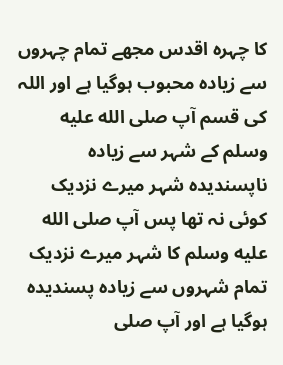کا چہرہ اقدس مجھے تمام چہروں سے زیادہ محبوب ہوگیا ہے اور اللہ کی قسم آپ صلى الله عليه وسلم کے شہر سے زیادہ ناپسندیدہ شہر میرے نزدیک کوئی نہ تھا پس آپ صلى الله عليه وسلم کا شہر میرے نزدیک تمام شہروں سے زیادہ پسندیدہ ہوگیا ہے اور آپ صلى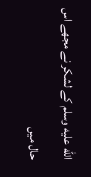الله عليه وسلم کے لشکر نے مجھے اس حال میں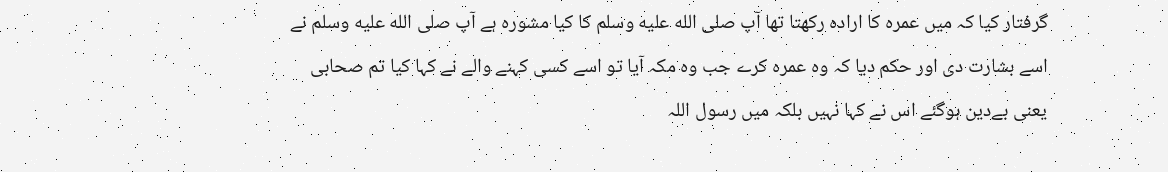گرفتار کیا کہ میں عمرہ کا ارادہ رکھتا تھا آپ صلى الله عليه وسلم کا کیا مشورہ ہے آپ صلى الله عليه وسلم نے اسے بشارت دی اور حکم دیا کہ وہ عمرہ کرے جب وہ مکہ آیا تو اسے کسی کہنے والے نے کہا کیا تم صحابی یعنی بےدین ہوگئے اس نے کہا نہیں بلکہ میں رسول اللہ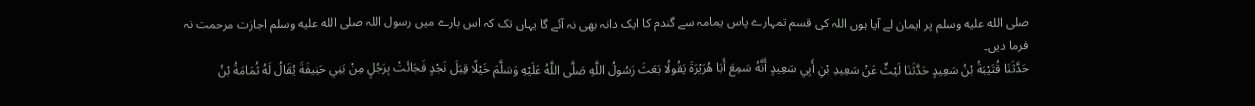صلى الله عليه وسلم پر ایمان لے آیا ہوں اللہ کی قسم تمہارے پاس یمامہ سے گندم کا ایک دانہ بھی نہ آئے گا یہاں تک کہ اس بارے میں رسول اللہ صلى الله عليه وسلم اجازت مرحمت نہ فرما دیں۔
حَدَّثَنَا قُتَيْبَةُ بْنُ سَعِيدٍ حَدَّثَنَا لَيْثٌ عَنْ سَعِيدِ بْنِ أَبِي سَعِيدٍ أَنَّهُ سَمِعَ أَبَا هُرَيْرَةَ يَقُولُا بَعَثَ رَسُولُ اللَّهِ صَلَّی اللَّهُ عَلَيْهِ وَسَلَّمَ خَيْلًا قِبَلَ نَجْدٍ فَجَائَتْ بِرَجُلٍ مِنْ بَنِي حَنِيفَةَ يُقَالُ لَهُ ثُمَامَةُ بْنُ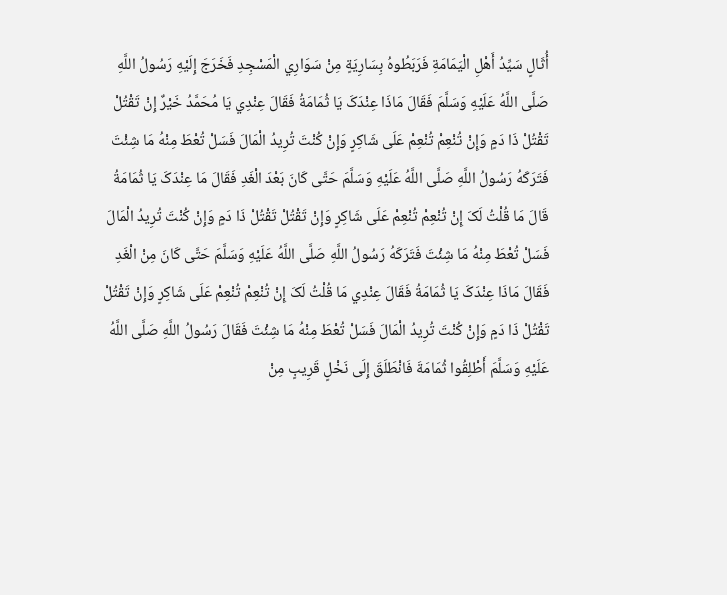أُثَالٍ سَيِّدُ أَهْلِ الْيَمَامَةِ فَرَبَطُوهُ بِسَارِيَةٍ مِنْ سَوَارِي الْمَسْجِدِ فَخَرَجَ إِلَيْهِ رَسُولُ اللَّهِ صَلَّی اللَّهُ عَلَيْهِ وَسَلَّمَ فَقَالَ مَاذَا عِنْدَکَ يَا ثُمَامَةُ فَقَالَ عِنْدِي يَا مُحَمَّدُ خَيْرٌ إِنْ تَقْتُلْ تَقْتُلْ ذَا دَمٍ وَإِنْ تُنْعِمْ تُنْعِمْ عَلَی شَاکِرٍ وَإِنْ کُنْتَ تُرِيدُ الْمَالَ فَسَلْ تُعْطَ مِنْهُ مَا شِئْتَ فَتَرَکَهُ رَسُولُ اللَّهِ صَلَّی اللَّهُ عَلَيْهِ وَسَلَّمَ حَتَّی کَانَ بَعْدَ الْغَدِ فَقَالَ مَا عِنْدَکَ يَا ثُمَامَةُ قَالَ مَا قُلْتُ لَکَ إِنْ تُنْعِمْ تُنْعِمْ عَلَی شَاکِرٍ وَإِنْ تَقْتُلْ تَقْتُلْ ذَا دَمٍ وَإِنْ کُنْتَ تُرِيدُ الْمَالَ فَسَلْ تُعْطَ مِنْهُ مَا شِئْتَ فَتَرَکَهُ رَسُولُ اللَّهِ صَلَّی اللَّهُ عَلَيْهِ وَسَلَّمَ حَتَّی کَانَ مِنْ الْغَدِ فَقَالَ مَاذَا عِنْدَکَ يَا ثُمَامَةُ فَقَالَ عِنْدِي مَا قُلْتُ لَکَ إِنْ تُنْعِمْ تُنْعِمْ عَلَی شَاکِرٍ وَإِنْ تَقْتُلْ تَقْتُلْ ذَا دَمٍ وَإِنْ کُنْتَ تُرِيدُ الْمَالَ فَسَلْ تُعْطَ مِنْهُ مَا شِئْتَ فَقَالَ رَسُولُ اللَّهِ صَلَّی اللَّهُ عَلَيْهِ وَسَلَّمَ أَطْلِقُوا ثُمَامَةَ فَانْطَلَقَ إِلَی نَخْلٍ قَرِيبٍ مِنْ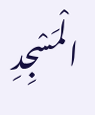الْمَسْجِدِ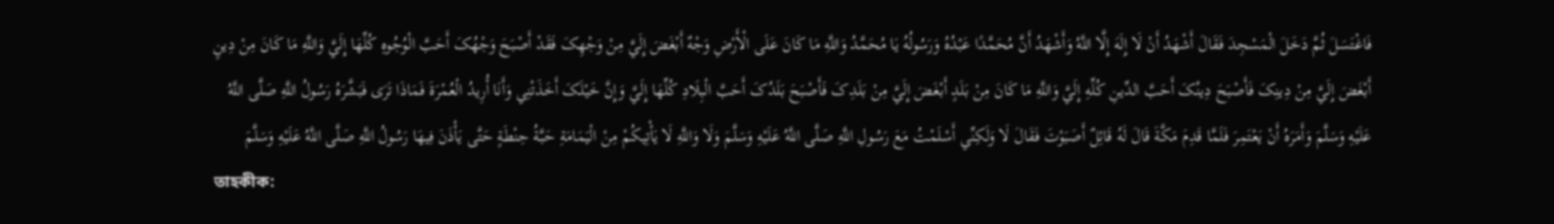فَاغْتَسَلَ ثُمَّ دَخَلَ الْمَسْجِدَ فَقَالَ أَشْهَدُ أَنْ لَا إِلَهَ إِلَّا اللَّهُ وَأَشْهَدُ أَنَّ مُحَمَّدًا عَبْدُهُ وَرَسُولُهُ يَا مُحَمَّدُ وَاللَّهِ مَا کَانَ عَلَی الْأَرْضِ وَجْهٌ أَبْغَضَ إِلَيَّ مِنْ وَجْهِکَ فَقَدْ أَصْبَحَ وَجْهُکَ أَحَبَّ الْوُجُوهِ کُلِّهَا إِلَيَّ وَاللَّهِ مَا کَانَ مِنْ دِينٍ أَبْغَضَ إِلَيَّ مِنْ دِينِکَ فَأَصْبَحَ دِينُکَ أَحَبَّ الدِّينِ کُلِّهِ إِلَيَّ وَاللَّهِ مَا کَانَ مِنْ بَلَدٍ أَبْغَضَ إِلَيَّ مِنْ بَلَدِکَ فَأَصْبَحَ بَلَدُکَ أَحَبَّ الْبِلَادِ کُلِّهَا إِلَيَّ وَإِنَّ خَيْلَکَ أَخَذَتْنِي وَأَنَا أُرِيدُ الْعُمْرَةَ فَمَاذَا تَرَی فَبَشَّرَهُ رَسُولُ اللَّهِ صَلَّی اللَّهُ عَلَيْهِ وَسَلَّمَ وَأَمَرَهُ أَنْ يَعْتَمِرَ فَلَمَّا قَدِمَ مَکَّةَ قَالَ لَهُ قَائِلٌ أَصَبَوْتَ فَقَالَ لَا وَلَکِنِّي أَسْلَمْتُ مَعَ رَسُولِ اللَّهِ صَلَّی اللَّهُ عَلَيْهِ وَسَلَّمَ وَلَا وَاللَّهِ لَا يَأْتِيکُمْ مِنْ الْيَمَامَةِ حَبَّةُ حِنْطَةٍ حَتَّی يَأْذَنَ فِيهَا رَسُولُ اللَّهِ صَلَّی اللَّهُ عَلَيْهِ وَسَلَّمَ
তাহকীক: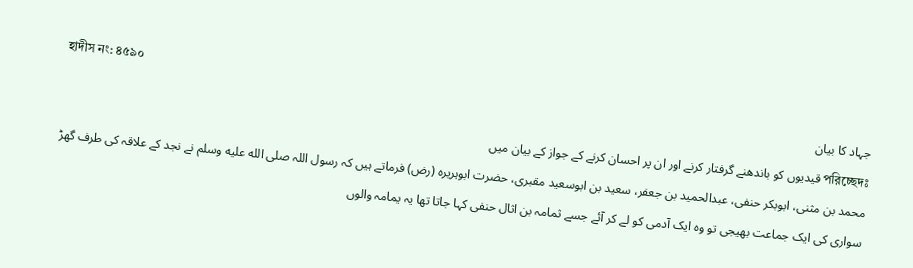হাদীস নং: ৪৫৯০
جہاد کا بیان
পরিচ্ছেদঃ قیدیوں کو باندھنے گرفتار کرنے اور ان پر احسان کرنے کے جواز کے بیان میں
محمد بن مثنی، ابوبکر حنفی، عبدالحمید بن جعفر، سعید بن ابوسعید مقبری، حضرت ابوہریرہ (رض) فرماتے ہیں کہ رسول اللہ صلى الله عليه وسلم نے نجد کے علاقہ کی طرف گھڑ سواری کی ایک جماعت بھیجی تو وہ ایک آدمی کو لے کر آئے جسے ثمامہ بن اثال حنفی کہا جاتا تھا یہ یمامہ والوں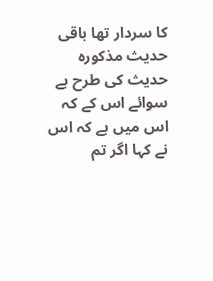کا سردار تھا باقی حدیث مذکورہ حدیث کی طرح ہے سوائے اس کے کہ اس میں ہے کہ اس نے کہا اگر تم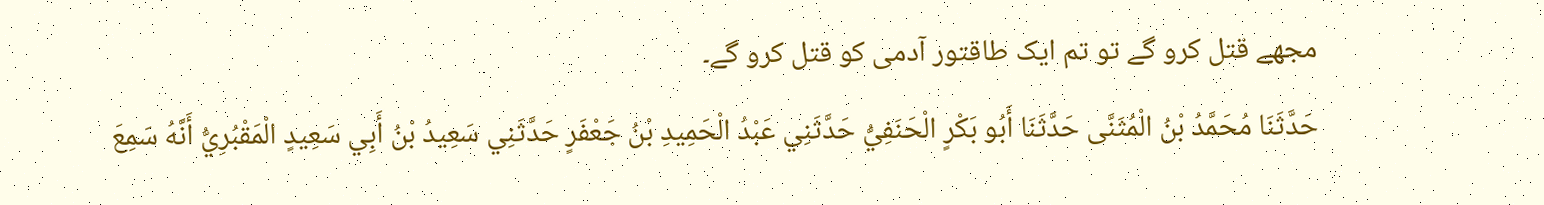مجھے قتل کرو گے تو تم ایک طاقتور آدمی کو قتل کرو گے۔
حَدَّثَنَا مُحَمَّدُ بْنُ الْمُثَنَّی حَدَّثَنَا أَبُو بَکْرٍ الْحَنَفِيُّ حَدَّثَنِي عَبْدُ الْحَمِيدِ بْنُ جَعْفَرٍ حَدَّثَنِي سَعِيدُ بْنُ أَبِي سَعِيدٍ الْمَقْبُرِيُّ أَنَّهُ سَمِعَ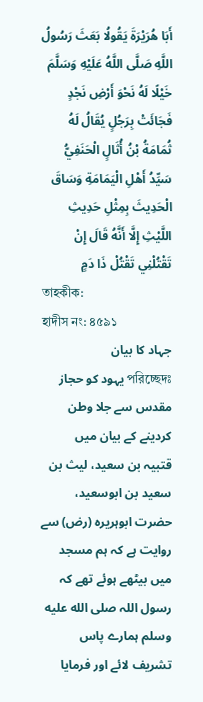أَبَا هُرَيْرَةَ يَقُولُا بَعَثَ رَسُولُ اللَّهِ صَلَّی اللَّهُ عَلَيْهِ وَسَلَّمَ خَيْلًا لَهُ نَحْوَ أَرْضِ نَجْدٍ فَجَائَتْ بِرَجُلٍ يُقَالُ لَهُ ثُمَامَةُ بْنُ أُثَالٍ الْحَنَفِيُّ سَيِّدُ أَهْلِ الْيَمَامَةِ وَسَاقَ الْحَدِيثَ بِمِثْلِ حَدِيثِ اللَّيْثِ إِلَّا أَنَّهُ قَالَ إِنْ تَقْتُلْنِي تَقْتُلْ ذَا دَمٍ
তাহকীক:
হাদীস নং: ৪৫৯১
جہاد کا بیان
পরিচ্ছেদঃ یہود کو حجاز مقدس سے جلا وطن کردینے کے بیان میں
قتبیہ بن سعید، لیث بن سعید بن ابوسعید، حضرت ابوہریرہ (رض) سے روایت ہے کہ ہم مسجد میں بیٹھے ہوئے تھے کہ رسول اللہ صلى الله عليه وسلم ہمارے پاس تشریف لائے اور فرمایا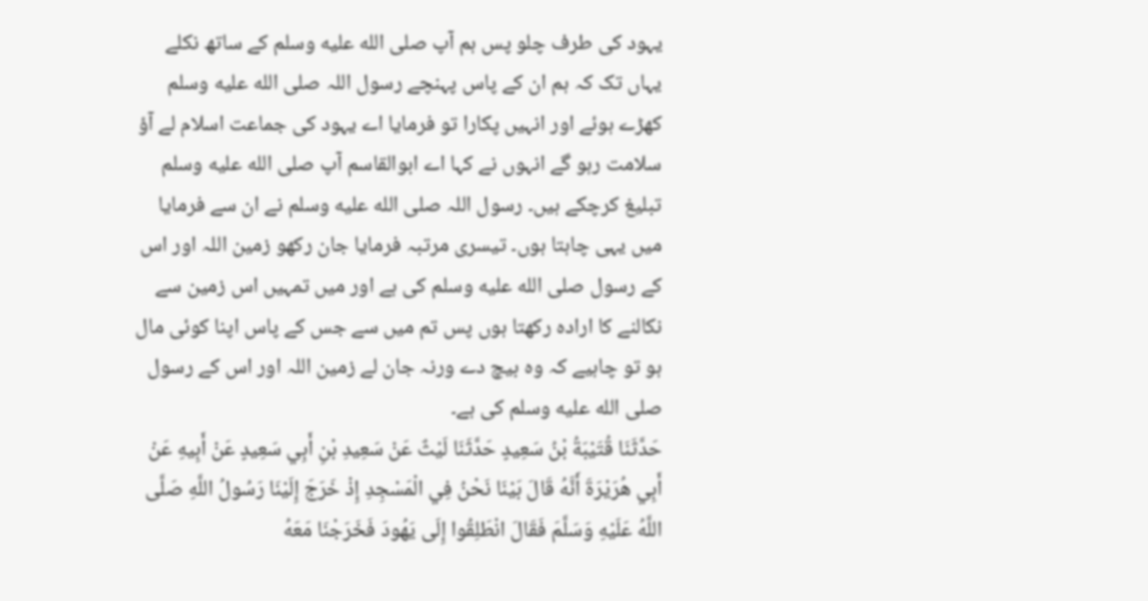یہود کی طرف چلو پس ہم آپ صلى الله عليه وسلم کے ساتھ نکلے یہاں تک کہ ہم ان کے پاس پہنچے رسول اللہ صلى الله عليه وسلم کھڑے ہوئے اور انہیں پکارا تو فرمایا اے یہود کی جماعت اسلام لے آؤ سلامت رہو گے انہوں نے کہا اے ابوالقاسم آپ صلى الله عليه وسلم تبلیغ کرچکے ہیں۔ رسول اللہ صلى الله عليه وسلم نے ان سے فرمایا میں یہی چاہتا ہوں۔ تیسری مرتبہ فرمایا جان رکھو زمین اللہ اور اس کے رسول صلى الله عليه وسلم کی ہے اور میں تمہیں اس زمین سے نکالنے کا ارادہ رکھتا ہوں پس تم میں سے جس کے پاس اپنا کوئی مال ہو تو چاہیے کہ وہ بیچ دے ورنہ جان لے زمین اللہ اور اس کے رسول صلى الله عليه وسلم کی ہے۔
حَدَّثَنَا قُتَيْبَةُ بْنُ سَعِيدٍ حَدَّثَنَا لَيْثٌ عَنْ سَعِيدِ بْنِ أَبِي سَعِيدٍ عَنْ أَبِيهِ عَنْ أَبِي هُرَيْرَةَ أَنَّهُ قَالَ بَيْنَا نَحْنُ فِي الْمَسْجِدِ إِذْ خَرَجَ إِلَيْنَا رَسُولُ اللَّهِ صَلَّی اللَّهُ عَلَيْهِ وَسَلَّمَ فَقَالَ انْطَلِقُوا إِلَی يَهُودَ فَخَرَجْنَا مَعَهُ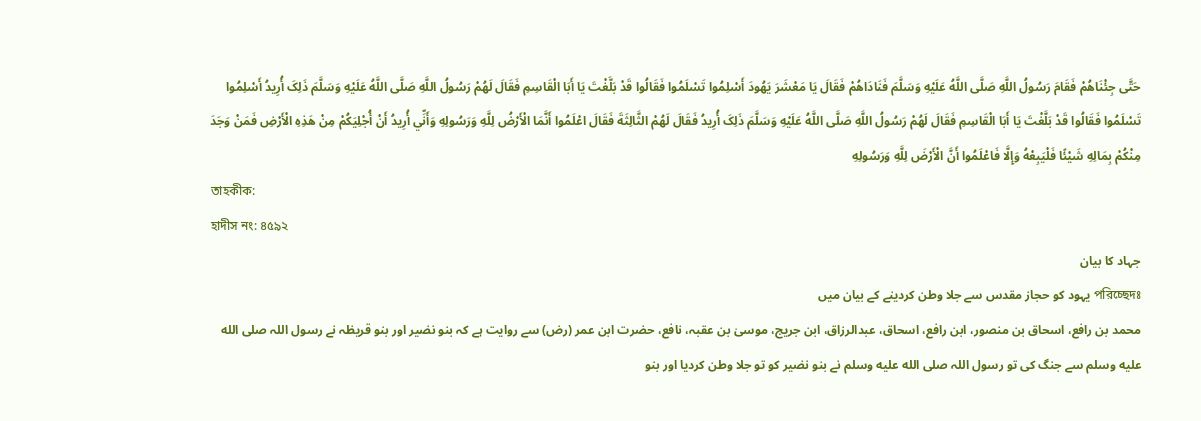حَتَّی جِئْنَاهُمْ فَقَامَ رَسُولُ اللَّهِ صَلَّی اللَّهُ عَلَيْهِ وَسَلَّمَ فَنَادَاهُمْ فَقَالَ يَا مَعْشَرَ يَهُودَ أَسْلِمُوا تَسْلَمُوا فَقَالُوا قَدْ بَلَّغْتَ يَا أَبَا الْقَاسِمِ فَقَالَ لَهُمْ رَسُولُ اللَّهِ صَلَّی اللَّهُ عَلَيْهِ وَسَلَّمَ ذَلِکَ أُرِيدُ أَسْلِمُوا تَسْلَمُوا فَقَالُوا قَدْ بَلَّغْتَ يَا أَبَا الْقَاسِمِ فَقَالَ لَهُمْ رَسُولُ اللَّهِ صَلَّی اللَّهُ عَلَيْهِ وَسَلَّمَ ذَلِکَ أُرِيدُ فَقَالَ لَهُمْ الثَّالِثَةَ فَقَالَ اعْلَمُوا أَنَّمَا الْأَرْضُ لِلَّهِ وَرَسُولِهِ وَأَنِّي أُرِيدُ أَنْ أُجْلِيَکُمْ مِنْ هَذِهِ الْأَرْضِ فَمَنْ وَجَدَ مِنْکُمْ بِمَالِهِ شَيْئًا فَلْيَبِعْهُ وَإِلَّا فَاعْلَمُوا أَنَّ الْأَرْضَ لِلَّهِ وَرَسُولِهِ
তাহকীক:
হাদীস নং: ৪৫৯২
جہاد کا بیان
পরিচ্ছেদঃ یہود کو حجاز مقدس سے جلا وطن کردینے کے بیان میں
محمد بن رافع، اسحاق بن منصور، ابن رافع، اسحاق، عبدالرزاق، ابن جریج، موسیٰ بن عقبہ، نافع، حضرت ابن عمر (رض) سے روایت ہے کہ بنو نضیر اور بنو قریظہ نے رسول اللہ صلى الله عليه وسلم سے جنگ کی تو رسول اللہ صلى الله عليه وسلم نے بنو نضیر کو تو جلا وطن کردیا اور بنو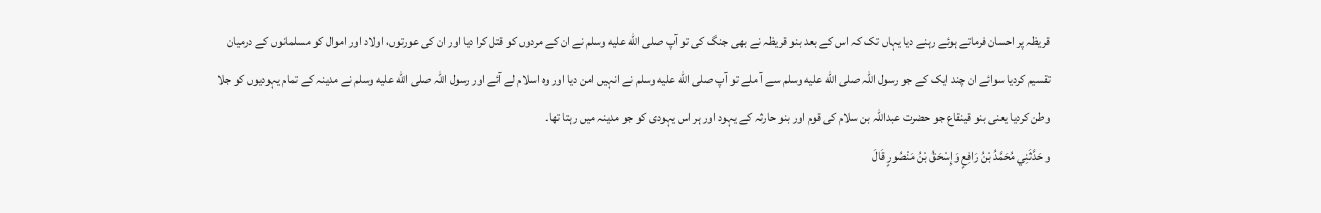قریظہ پر احسان فرماتے ہوئے رہنے دیا یہاں تک کہ اس کے بعد بنو قریظہ نے بھی جنگ کی تو آپ صلى الله عليه وسلم نے ان کے مردوں کو قتل کرا دیا اور ان کی عورتوں، اولاد اور اموال کو مسلمانوں کے درمیان تقسیم کردیا سوائے ان چند ایک کے جو رسول اللہ صلى الله عليه وسلم سے آ ملے تو آپ صلى الله عليه وسلم نے انہیں امن دیا اور وہ اسلام لے آئے اور رسول اللہ صلى الله عليه وسلم نے مدینہ کے تمام یہودیوں کو جلا وطن کردیا یعنی بنو قینقاع جو حضرت عبداللہ بن سلام کی قوم اور بنو حارثہ کے یہود اور ہر اس یہودی کو جو مدینہ میں رہتا تھا۔
و حَدَّثَنِي مُحَمَّدُ بْنُ رَافِعٍ وَإِسْحَقُ بْنُ مَنْصُورٍ قَالَ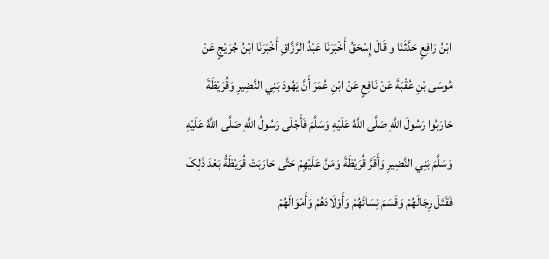ابْنُ رَافِعٍ حَدَّثَنَا و قَالَ إِسْحَقُ أَخْبَرَنَا عَبْدُ الرَّزَّاقِ أَخْبَرَنَا ابْنُ جُرَيْجٍ عَنْ مُوسَی بْنِ عُقْبَةَ عَنْ نَافِعٍ عَنْ ابْنِ عُمَرَ أَنَّ يَهُودَ بَنِي النَّضِيرِ وَقُرَيْظَةَ حَارَبُوا رَسُولَ اللَّهِ صَلَّی اللَّهُ عَلَيْهِ وَسَلَّمَ فَأَجْلَی رَسُولُ اللَّهِ صَلَّی اللَّهُ عَلَيْهِ وَسَلَّمَ بَنِي النَّضِيرِ وَأَقَرَّ قُرَيْظَةَ وَمَنَّ عَلَيْهِمْ حَتَّی حَارَبَتْ قُرَيْظَةُ بَعْدَ ذَلِکَ فَقَتَلَ رِجَالَهُمْ وَقَسَمَ نِسَائَهُمْ وَأَوْلَادَهُمْ وَأَمْوَالَهُمْ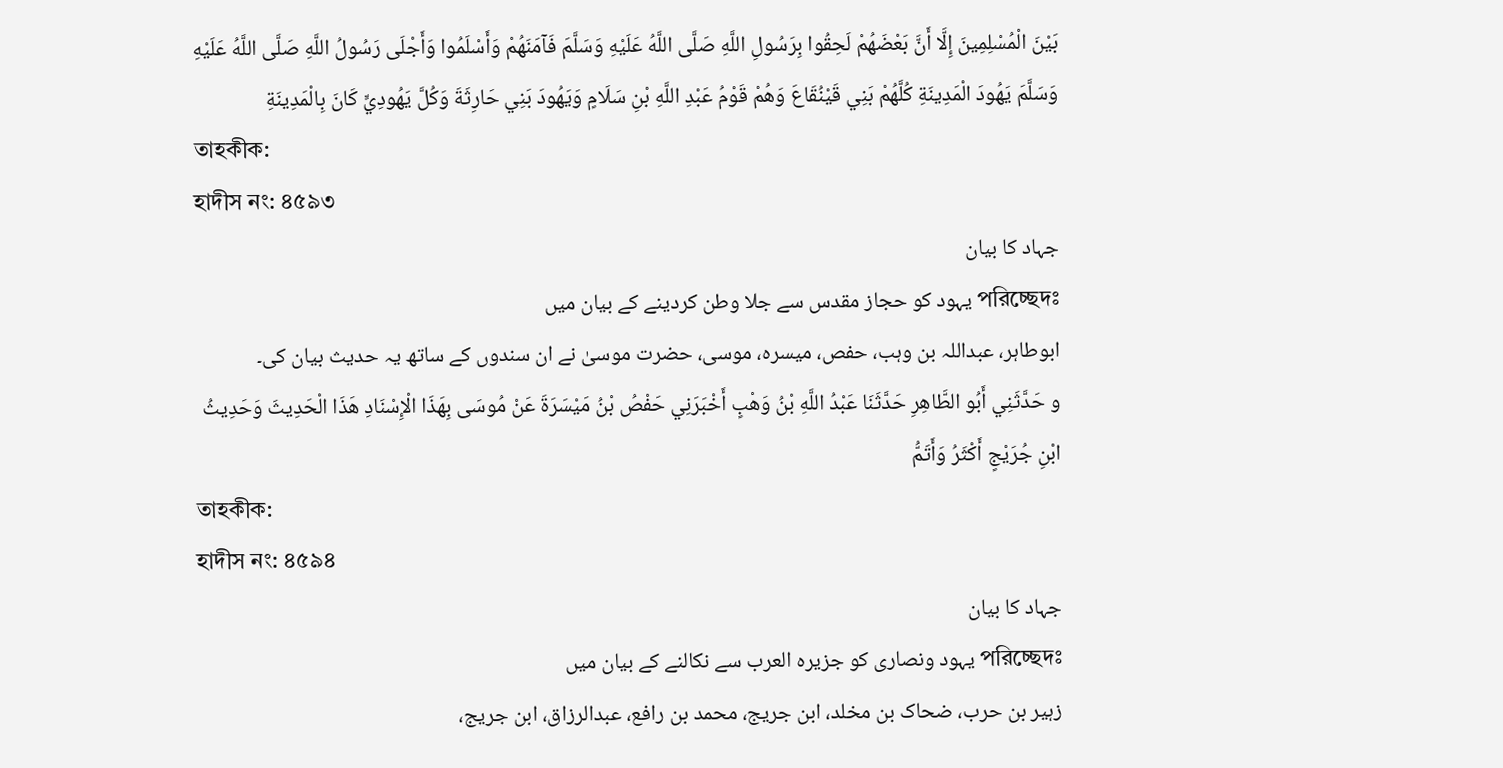بَيْنَ الْمُسْلِمِينَ إِلَّا أَنَّ بَعْضَهُمْ لَحِقُوا بِرَسُولِ اللَّهِ صَلَّی اللَّهُ عَلَيْهِ وَسَلَّمَ فَآمَنَهُمْ وَأَسْلَمُوا وَأَجْلَی رَسُولُ اللَّهِ صَلَّی اللَّهُ عَلَيْهِ وَسَلَّمَ يَهُودَ الْمَدِينَةِ کُلَّهُمْ بَنِي قَيْنُقَاعَ وَهُمْ قَوْمُ عَبْدِ اللَّهِ بْنِ سَلَامٍ وَيَهُودَ بَنِي حَارِثَةَ وَکُلَّ يَهُودِيٍّ کَانَ بِالْمَدِينَةِ
তাহকীক:
হাদীস নং: ৪৫৯৩
جہاد کا بیان
পরিচ্ছেদঃ یہود کو حجاز مقدس سے جلا وطن کردینے کے بیان میں
ابوطاہر، عبداللہ بن وہب، حفص، میسرہ، موسی، حضرت موسیٰ نے ان سندوں کے ساتھ یہ حدیث بیان کی۔
و حَدَّثَنِي أَبُو الطَّاهِرِ حَدَّثَنَا عَبْدُ اللَّهِ بْنُ وَهْبٍ أَخْبَرَنِي حَفْصُ بْنُ مَيْسَرَةَ عَنْ مُوسَی بِهَذَا الْإِسْنَادِ هَذَا الْحَدِيثَ وَحَدِيثُ ابْنِ جُرَيْجٍ أَکْثَرُ وَأَتَمُّ
তাহকীক:
হাদীস নং: ৪৫৯৪
جہاد کا بیان
পরিচ্ছেদঃ یہود ونصاری کو جزیرہ العرب سے نکالنے کے بیان میں
زہیر بن حرب، ضحاک بن مخلد، ابن جریج، محمد بن رافع، عبدالرزاق، ابن جریج،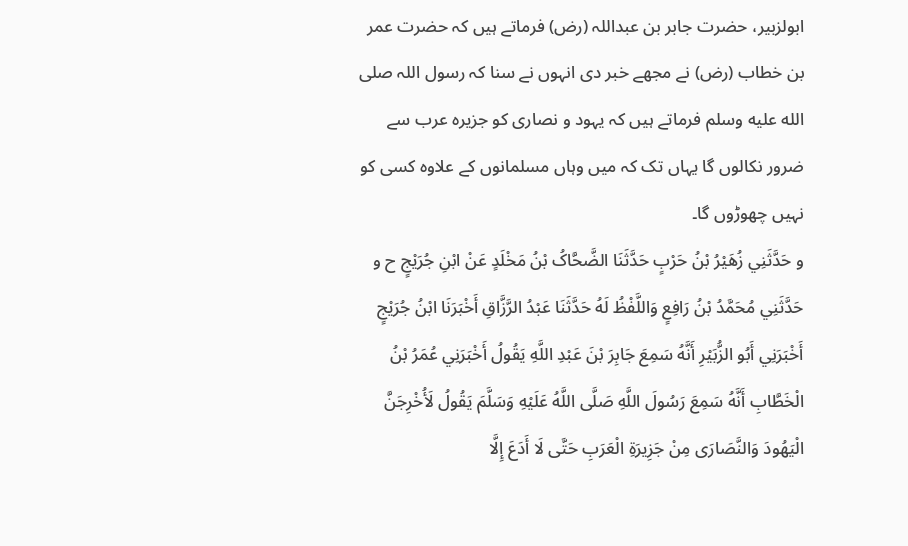ابولزبیر، حضرت جابر بن عبداللہ (رض) فرماتے ہیں کہ حضرت عمر بن خطاب (رض) نے مجھے خبر دی انہوں نے سنا کہ رسول اللہ صلى الله عليه وسلم فرماتے ہیں کہ یہود و نصاری کو جزیرہ عرب سے ضرور نکالوں گا یہاں تک کہ میں وہاں مسلمانوں کے علاوہ کسی کو نہیں چھوڑوں گا۔
و حَدَّثَنِي زُهَيْرُ بْنُ حَرْبٍ حَدَّثَنَا الضَّحَّاکُ بْنُ مَخْلَدٍ عَنْ ابْنِ جُرَيْجٍ ح و حَدَّثَنِي مُحَمَّدُ بْنُ رَافِعٍ وَاللَّفْظُ لَهُ حَدَّثَنَا عَبْدُ الرَّزَّاقِ أَخْبَرَنَا ابْنُ جُرَيْجٍ أَخْبَرَنِي أَبُو الزُّبَيْرِ أَنَّهُ سَمِعَ جَابِرَ بْنَ عَبْدِ اللَّهِ يَقُولُ أَخْبَرَنِي عُمَرُ بْنُ الْخَطَّابِ أَنَّهُ سَمِعَ رَسُولَ اللَّهِ صَلَّی اللَّهُ عَلَيْهِ وَسَلَّمَ يَقُولُ لَأُخْرِجَنَّ الْيَهُودَ وَالنَّصَارَی مِنْ جَزِيرَةِ الْعَرَبِ حَتَّی لَا أَدَعَ إِلَّا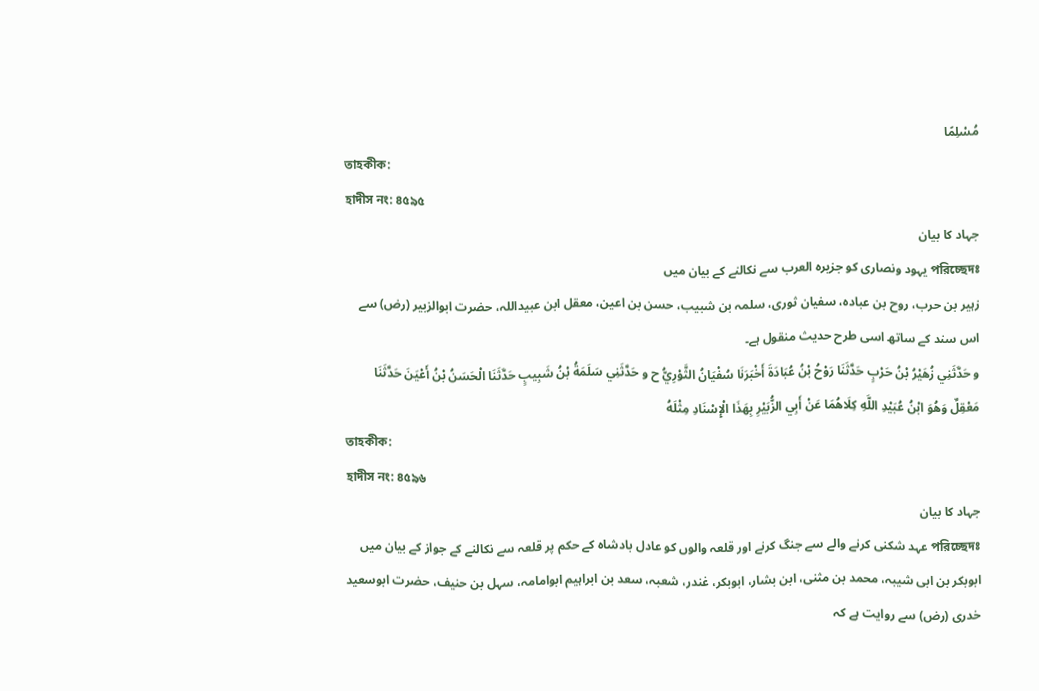مُسْلِمًا
তাহকীক:
হাদীস নং: ৪৫৯৫
جہاد کا بیان
পরিচ্ছেদঃ یہود ونصاری کو جزیرہ العرب سے نکالنے کے بیان میں
زہیر بن حرب، روح بن عبادہ، سفیان ثوری، سلمہ بن شبیب، حسن بن اعین، معقل ابن عبیداللہ، حضرت ابوالزبیر (رض) سے اس سند کے ساتھ اسی طرح حدیث منقول ہے۔
و حَدَّثَنِي زُهَيْرُ بْنُ حَرْبٍ حَدَّثَنَا رَوْحُ بْنُ عُبَادَةَ أَخْبَرَنَا سُفْيَانُ الثَّوْرِيُّ ح و حَدَّثَنِي سَلَمَةُ بْنُ شَبِيبٍ حَدَّثَنَا الْحَسَنُ بْنُ أَعْيَنَ حَدَّثَنَا مَعْقِلٌ وَهُوَ ابْنُ عُبَيْدِ اللَّهِ کِلَاهُمَا عَنْ أَبِي الزُّبَيْرِ بِهَذَا الْإِسْنَادِ مِثْلَهُ
তাহকীক:
হাদীস নং: ৪৫৯৬
جہاد کا بیان
পরিচ্ছেদঃ عہد شکنی کرنے والے سے جنگ کرنے اور قلعہ والوں کو عادل بادشاہ کے حکم پر قلعہ سے نکالنے کے جواز کے بیان میں
ابوبکر بن ابی شیبہ، محمد بن مثنی، ابن بشار، ابوبکر، غندر، شعبہ، سعد بن ابراہیم ابوامامہ، سہل بن حنیف، حضرت ابوسعید خدری (رض) سے روایت ہے کہ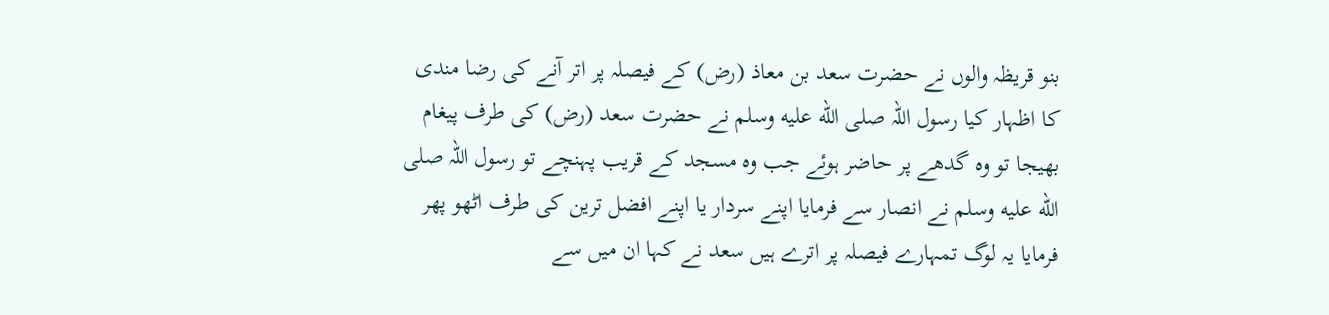بنو قریظہ والوں نے حضرت سعد بن معاذ (رض) کے فیصلہ پر اتر آنے کی رضا مندی کا اظہار کیا رسول اللہ صلى الله عليه وسلم نے حضرت سعد (رض) کی طرف پیغام بھیجا تو وہ گدھے پر حاضر ہوئے جب وہ مسجد کے قریب پہنچے تو رسول اللہ صلى الله عليه وسلم نے انصار سے فرمایا اپنے سردار یا اپنے افضل ترین کی طرف اٹھو پھر فرمایا یہ لوگ تمہارے فیصلہ پر اترے ہیں سعد نے کہا ان میں سے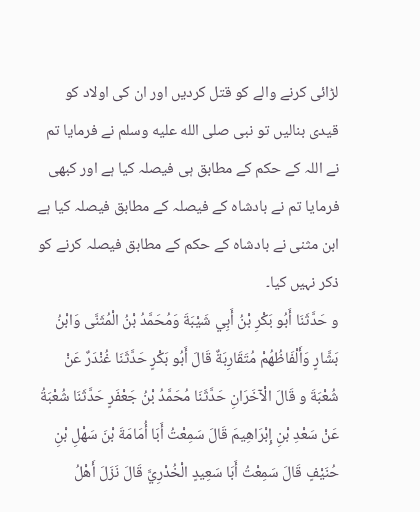لڑائی کرنے والے کو قتل کردیں اور ان کی اولاد کو قیدی بنالیں تو نبی صلى الله عليه وسلم نے فرمایا تم نے اللہ کے حکم کے مطابق ہی فیصلہ کیا ہے اور کبھی فرمایا تم نے بادشاہ کے فیصلہ کے مطابق فیصلہ کیا ہے ابن مثنی نے بادشاہ کے حکم کے مطابق فیصلہ کرنے کو ذکر نہیں کیا۔
و حَدَّثَنَا أَبُو بَکْرِ بْنُ أَبِي شَيْبَةَ وَمُحَمَّدُ بْنُ الْمُثَنَّی وَابْنُ بَشَّارٍ وَأَلْفَاظُهُمْ مُتَقَارِبَةٌ قَالَ أَبُو بَکْرٍ حَدَّثَنَا غُنْدَرٌ عَنْ شُعْبَةَ و قَالَ الْآخَرَانِ حَدَّثَنَا مُحَمَّدُ بْنُ جَعْفَرٍ حَدَّثَنَا شُعْبَةُ عَنْ سَعْدِ بْنِ إِبْرَاهِيمَ قَالَ سَمِعْتُ أَبَا أُمَامَةَ بْنَ سَهْلِ بْنِ حُنَيْفٍ قَالَ سَمِعْتُ أَبَا سَعِيدٍ الْخُدْرِيَّ قَالَ نَزَلَ أَهْلُ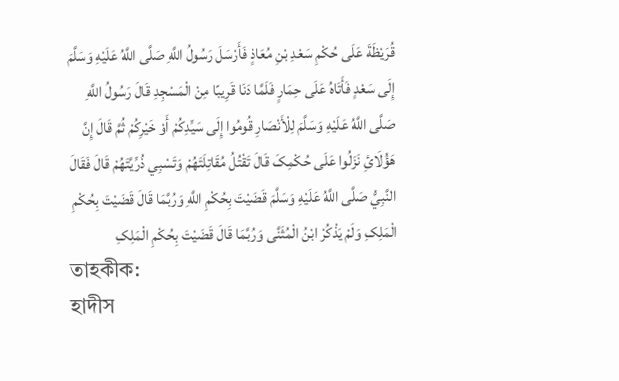قُرَيْظَةَ عَلَی حُکْمِ سَعْدِ بْنِ مُعَاذٍ فَأَرْسَلَ رَسُولُ اللَّهِ صَلَّی اللَّهُ عَلَيْهِ وَسَلَّمَ إِلَی سَعْدٍ فَأَتَاهُ عَلَی حِمَارٍ فَلَمَّا دَنَا قَرِيبًا مِنْ الْمَسْجِدِ قَالَ رَسُولُ اللَّهِ صَلَّی اللَّهُ عَلَيْهِ وَسَلَّمَ لِلْأَنْصَارِ قُومُوا إِلَی سَيِّدِکُمْ أَوْ خَيْرِکُمْ ثُمَّ قَالَ إِنَّ هَؤُلَائِ نَزَلُوا عَلَی حُکْمِکَ قَالَ تَقْتُلُ مُقَاتِلَتَهُمْ وَتَسْبِي ذُرِّيَّتَهُمْ قَالَ فَقَالَ النَّبِيُّ صَلَّی اللَّهُ عَلَيْهِ وَسَلَّمَ قَضَيْتَ بِحُکْمِ اللَّهِ وَرُبَّمَا قَالَ قَضَيْتَ بِحُکْمِ الْمَلِکِ وَلَمْ يَذْکُرْ ابْنُ الْمُثَنَّی وَرُبَّمَا قَالَ قَضَيْتَ بِحُکْمِ الْمَلِکِ
তাহকীক:
হাদীস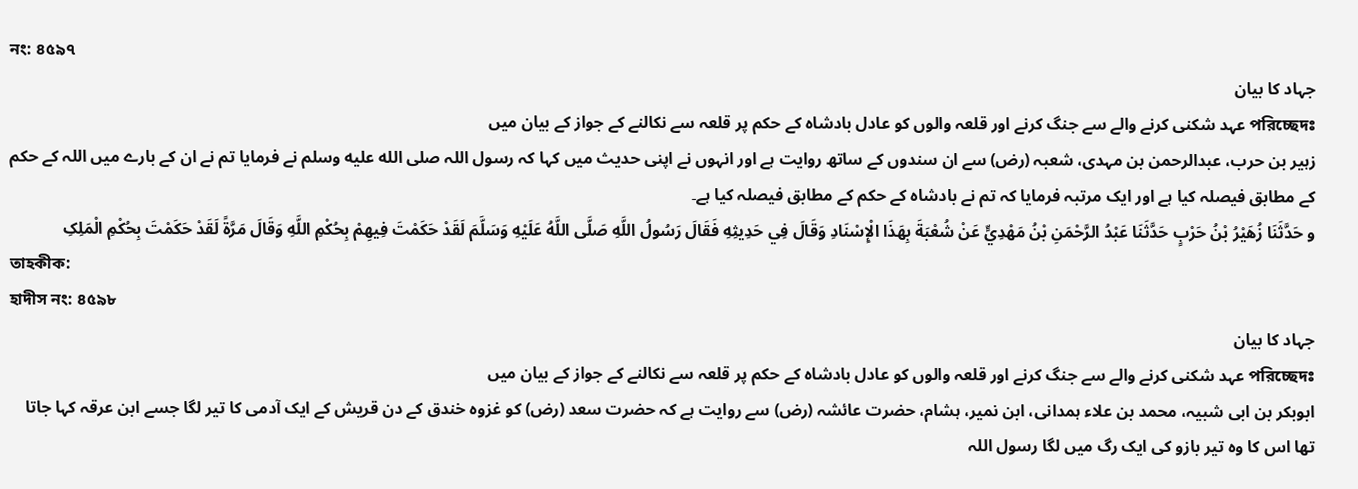নং: ৪৫৯৭
جہاد کا بیان
পরিচ্ছেদঃ عہد شکنی کرنے والے سے جنگ کرنے اور قلعہ والوں کو عادل بادشاہ کے حکم پر قلعہ سے نکالنے کے جواز کے بیان میں
زہیر بن حرب، عبدالرحمن بن مہدی، شعبہ (رض) سے ان سندوں کے ساتھ روایت ہے اور انہوں نے اپنی حدیث میں کہا کہ رسول اللہ صلى الله عليه وسلم نے فرمایا تم نے ان کے بارے میں اللہ کے حکم کے مطابق فیصلہ کیا ہے اور ایک مرتبہ فرمایا کہ تم نے بادشاہ کے حکم کے مطابق فیصلہ کیا ہے۔
و حَدَّثَنَا زُهَيْرُ بْنُ حَرْبٍ حَدَّثَنَا عَبْدُ الرَّحْمَنِ بْنُ مَهْدِيٍّ عَنْ شُعْبَةَ بِهَذَا الْإِسْنَادِ وَقَالَ فِي حَدِيثِهِ فَقَالَ رَسُولُ اللَّهِ صَلَّی اللَّهُ عَلَيْهِ وَسَلَّمَ لَقَدْ حَکَمْتَ فِيهِمْ بِحُکْمِ اللَّهِ وَقَالَ مَرَّةً لَقَدْ حَکَمْتَ بِحُکْمِ الْمَلِکِ
তাহকীক:
হাদীস নং: ৪৫৯৮
جہاد کا بیان
পরিচ্ছেদঃ عہد شکنی کرنے والے سے جنگ کرنے اور قلعہ والوں کو عادل بادشاہ کے حکم پر قلعہ سے نکالنے کے جواز کے بیان میں
ابوبکر بن ابی شبیہ، محمد بن علاء ہمدانی، ابن نمیر، ہشام، حضرت عائشہ (رض) سے روایت ہے کہ حضرت سعد (رض) کو غزوہ خندق کے دن قریش کے ایک آدمی کا تیر لگا جسے ابن عرقہ کہا جاتا تھا اس کا وہ تیر بازو کی ایک رگ میں لگا رسول اللہ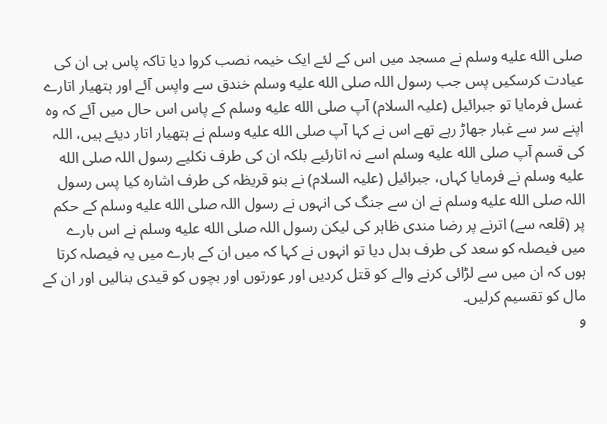صلى الله عليه وسلم نے مسجد میں اس کے لئے ایک خیمہ نصب کروا دیا تاکہ پاس ہی ان کی عیادت کرسکیں پس جب رسول اللہ صلى الله عليه وسلم خندق سے واپس آئے اور ہتھیار اتارے غسل فرمایا تو جبرائیل (علیہ السلام) آپ صلى الله عليه وسلم کے پاس اس حال میں آئے کہ وہ اپنے سر سے غبار جھاڑ رہے تھے اس نے کہا آپ صلى الله عليه وسلم نے ہتھیار اتار دیئے ہیں، اللہ کی قسم آپ صلى الله عليه وسلم اسے نہ اتارئیے بلکہ ان کی طرف نکلیے رسول اللہ صلى الله عليه وسلم نے فرمایا کہاں، جبرائیل (علیہ السلام) نے بنو قریظہ کی طرف اشارہ کیا پس رسول اللہ صلى الله عليه وسلم نے ان سے جنگ کی انہوں نے رسول اللہ صلى الله عليه وسلم کے حکم پر (قلعہ سے) اترنے پر رضا مندی ظاہر کی لیکن رسول اللہ صلى الله عليه وسلم نے اس بارے میں فیصلہ کو سعد کی طرف بدل دیا تو انہوں نے کہا کہ میں ان کے بارے میں یہ فیصلہ کرتا ہوں کہ ان میں سے لڑائی کرنے والے کو قتل کردیں اور عورتوں اور بچوں کو قیدی بنالیں اور ان کے مال کو تقسیم کرلیں۔
و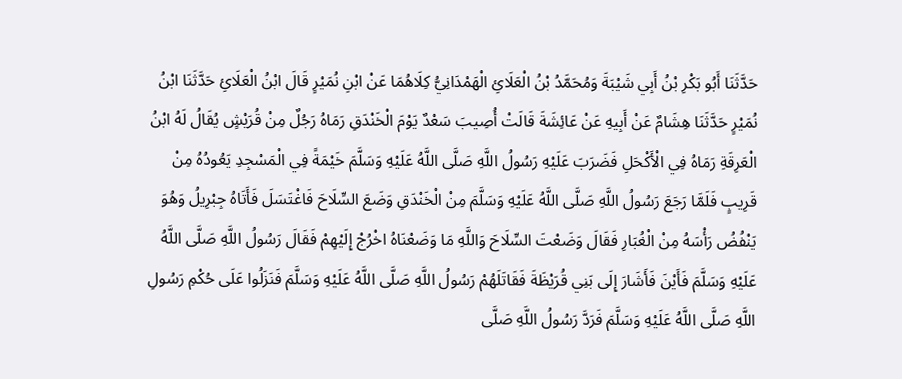حَدَّثَنَا أَبُو بَکْرِ بْنُ أَبِي شَيْبَةَ وَمُحَمَّدُ بْنُ الْعَلَائِ الْهَمْدَانِيُّ کِلَاهُمَا عَنْ ابْنِ نُمَيْرٍ قَالَ ابْنُ الْعَلَائِ حَدَّثَنَا ابْنُ نُمَيْرٍ حَدَّثَنَا هِشَامٌ عَنْ أَبِيهِ عَنْ عَائِشَةَ قَالَتْ أُصِيبَ سَعْدٌ يَوْمَ الْخَنْدَقِ رَمَاهُ رَجُلٌ مِنْ قُرَيْشٍ يُقَالُ لَهُ ابْنُ الْعَرِقَةِ رَمَاهُ فِي الْأَکْحَلِ فَضَرَبَ عَلَيْهِ رَسُولُ اللَّهِ صَلَّی اللَّهُ عَلَيْهِ وَسَلَّمَ خَيْمَةً فِي الْمَسْجِدِ يَعُودُهُ مِنْ قَرِيبٍ فَلَمَّا رَجَعَ رَسُولُ اللَّهِ صَلَّی اللَّهُ عَلَيْهِ وَسَلَّمَ مِنْ الْخَنْدَقِ وَضَعَ السِّلَاحَ فَاغْتَسَلَ فَأَتَاهُ جِبْرِيلُ وَهُوَ يَنْفُضُ رَأْسَهُ مِنْ الْغُبَارِ فَقَالَ وَضَعْتَ السِّلَاحَ وَاللَّهِ مَا وَضَعْنَاهُ اخْرُجْ إِلَيْهِمْ فَقَالَ رَسُولُ اللَّهِ صَلَّی اللَّهُ عَلَيْهِ وَسَلَّمَ فَأَيْنَ فَأَشَارَ إِلَی بَنِي قُرَيْظَةَ فَقَاتَلَهُمْ رَسُولُ اللَّهِ صَلَّی اللَّهُ عَلَيْهِ وَسَلَّمَ فَنَزَلُوا عَلَی حُکْمِ رَسُولِ اللَّهِ صَلَّی اللَّهُ عَلَيْهِ وَسَلَّمَ فَرَدَّ رَسُولُ اللَّهِ صَلَّی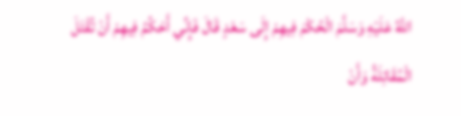اللَّهُ عَلَيْهِ وَسَلَّمَ الْحُکْمَ فِيهِمْ إِلَی سَعْدٍ قَالَ فَإِنِّي أَحْکُمُ فِيهِمْ أَنْ تُقْتَلَ الْمُقَاتِلَةُ وَأَنْ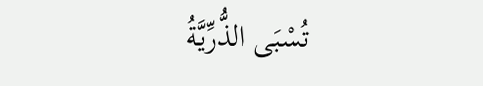تُسْبَی الذُّرِّيَّةُ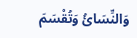وَالنِّسَائُ وَتُقْسَمَ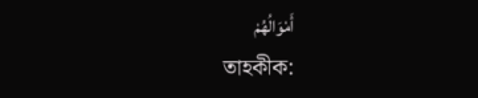أَمْوَالُهُمْ
তাহকীক: